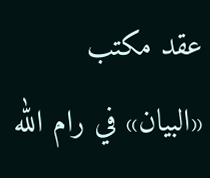عقد مكتب «البيان» في رام الله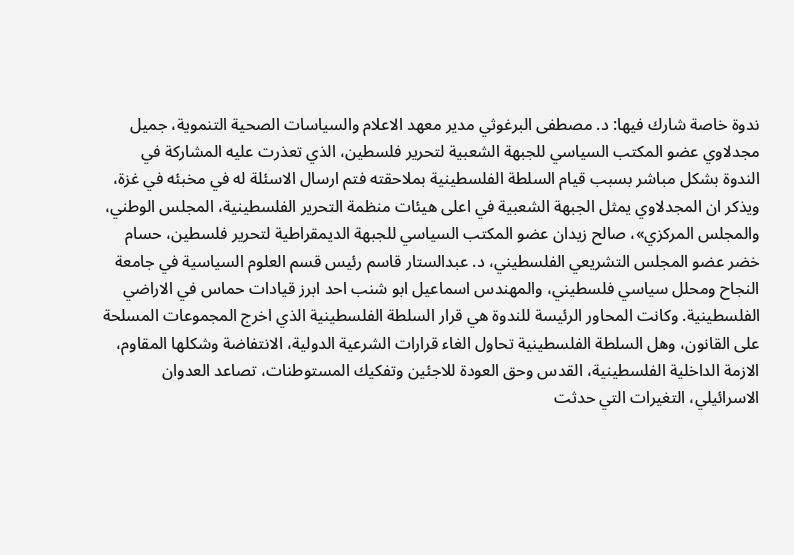ندوة خاصة شارك فيها: د. مصطفى البرغوثي مدير معهد الاعلام والسياسات الصحية التنموية، جميل مجدلاوي عضو المكتب السياسي للجبهة الشعبية لتحرير فلسطين، الذي تعذرت عليه المشاركة في الندوة بشكل مباشر بسبب قيام السلطة الفلسطينية بملاحقته فتم ارسال الاسئلة له في مخبئه في غزة، ويذكر ان المجدلاوي يمثل الجبهة الشعبية في اعلى هيئات منظمة التحرير الفلسطينية، المجلس الوطني، والمجلس المركزي»، صالح زيدان عضو المكتب السياسي للجبهة الديمقراطية لتحرير فلسطين، حسام خضر عضو المجلس التشريعي الفلسطيني، د. عبدالستار قاسم رئيس قسم العلوم السياسية في جامعة النجاح ومحلل سياسي فلسطيني، والمهندس اسماعيل ابو شنب احد ابرز قيادات حماس في الاراضي الفلسطينية. وكانت المحاور الرئيسة للندوة هي قرار السلطة الفلسطينية الذي اخرج المجموعات المسلحة على القانون، وهل السلطة الفلسطينية تحاول الغاء قرارات الشرعية الدولية، الانتفاضة وشكلها المقاوم، الازمة الداخلية الفلسطينية، القدس وحق العودة للاجئين وتفكيك المستوطنات، تصاعد العدوان الاسرائيلي، التغيرات التي حدثت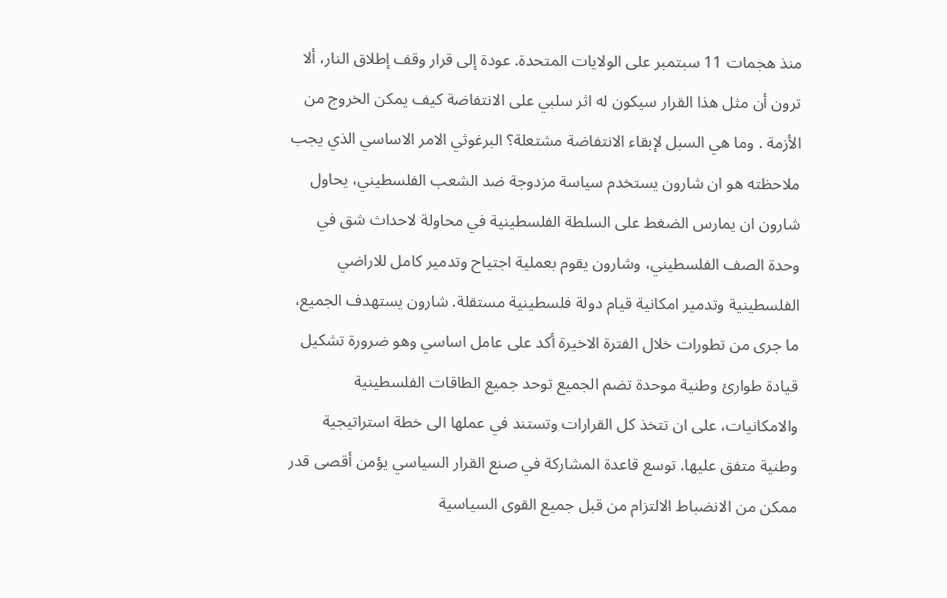منذ هجمات 11 سبتمبر على الولايات المتحدة. عودة إلى قرار وقف إطلاق النار، ألا ترون أن مثل هذا القرار سيكون له اثر سلبي على الانتفاضة كيف يمكن الخروج من الأزمة . وما هي السبل لإبقاء الانتفاضة مشتعلة؟ البرغوثي الامر الاساسي الذي يجب ملاحظته هو ان شارون يستخدم سياسة مزدوجة ضد الشعب الفلسطيني، يحاول شارون ان يمارس الضغط على السلطة الفلسطينية في محاولة لاحداث شق في وحدة الصف الفلسطيني، وشارون يقوم بعملية اجتياح وتدمير كامل للاراضي الفلسطينية وتدمير امكانية قيام دولة فلسطينية مستقلة. شارون يستهدف الجميع، ما جرى من تطورات خلال الفترة الاخيرة أكد على عامل اساسي وهو ضرورة تشكيل قيادة طوارئ وطنية موحدة تضم الجميع توحد جميع الطاقات الفلسطينية والامكانيات، على ان تتخذ كل القرارات وتستند في عملها الى خطة استراتيجية وطنية متفق عليها. توسع قاعدة المشاركة في صنع القرار السياسي يؤمن أقصى قدر ممكن من الانضباط الالتزام من قبل جميع القوى السياسية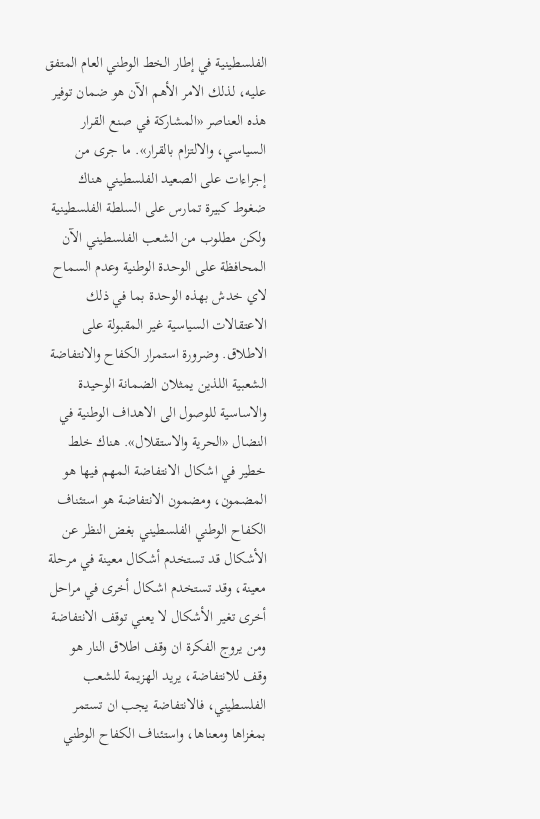الفلسطينية في إطار الخط الوطني العام المتفق عليه، لذلك الامر الأهم الآن هو ضمان توفير هذه العناصر «المشاركة في صنع القرار السياسي، والالتزام بالقرار». ما جرى من إجراءات على الصعيد الفلسطيني هناك ضغوط كبيرة تمارس على السلطة الفلسطينية ولكن مطلوب من الشعب الفلسطيني الآن المحافظة على الوحدة الوطنية وعدم السماح لاي خدش بهذه الوحدة بما في ذلك الاعتقالات السياسية غير المقبولة على الاطلاق. وضرورة استمرار الكفاح والانتفاضة الشعبية اللذين يمثلان الضمانة الوحيدة والاساسية للوصول الى الاهداف الوطنية في النضال «الحرية والاستقلال». هناك خلط خطير في اشكال الانتفاضة المهم فيها هو المضمون، ومضمون الانتفاضة هو استئناف الكفاح الوطني الفلسطيني بغض النظر عن الأشكال قد تستخدم أشكال معينة في مرحلة معينة، وقد تستخدم اشكال أخرى في مراحل أخرى تغير الأشكال لا يعني توقف الانتفاضة ومن يروج الفكرة ان وقف اطلاق النار هو وقف للانتفاضة، يريد الهزيمة للشعب الفلسطيني، فالانتفاضة يجب ان تستمر بمغزاها ومعناها، واستئناف الكفاح الوطني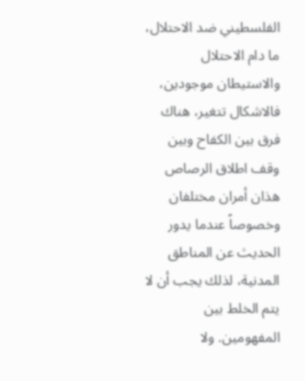الفلسطيني ضد الاحتلال، ما دام الاحتلال والاستيطان موجودين، فالاشكال تتغير، هناك فرق بين الكفاح وبين وقف اطلاق الرصاص هذان أمران مختلفان وخصوصاً عندما يدور الحديث عن المناطق المدنية، لذلك يجب أن لا يتم الخلط بين المفهومين. ولا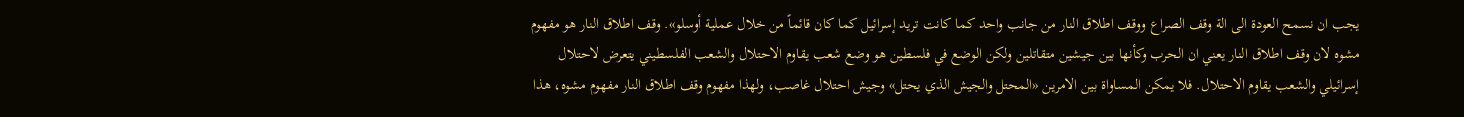يجب ان نسمح العودة الى الة وقف الصراع ووقف اطلاق النار من جانب واحد كما كانت تريد إسرائيل كما كان قائماً من خلال عملية أوسلو». وقف اطلاق النار هو مفهوم مشوه لان وقف اطلاق النار يعني ان الحرب وكأنها بين جيشين متقاتلين ولكن الوضع في فلسطين هو وضع شعب يقاوم الاحتلال والشعب الفلسطيني يتعرض لاحتلال إسرائيلي والشعب يقاوم الاحتلال. فلا يمكن المساواة بين الامرين «المحتل والجيش الذي يحتل» وجيش احتلال غاصب، ولهذا مفهوم وقف اطلاق النار مفهوم مشوه، هذا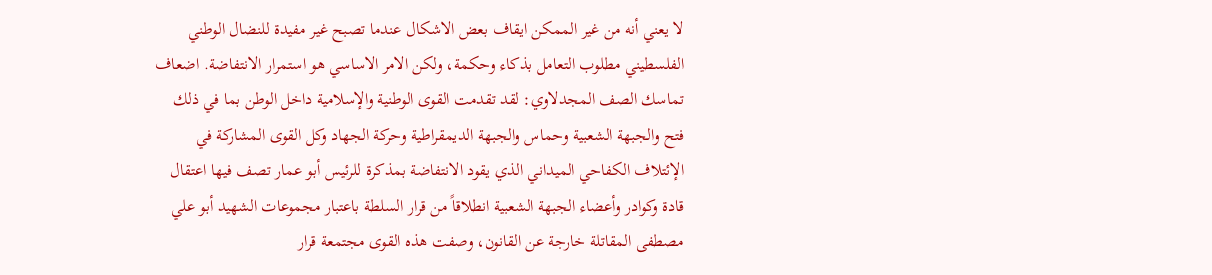لا يعني أنه من غير الممكن ايقاف بعض الاشكال عندما تصبح غير مفيدة للنضال الوطني الفلسطيني مطلوب التعامل بذكاء وحكمة، ولكن الامر الاساسي هو استمرار الانتفاضة. اضعاف تماسك الصف المجدلاوي: لقد تقدمت القوى الوطنية والإسلامية داخل الوطن بما في ذلك فتح والجبهة الشعبية وحماس والجبهة الديمقراطية وحركة الجهاد وكل القوى المشاركة في الإئتلاف الكفاحي الميداني الذي يقود الانتفاضة بمذكرة للرئيس أبو عمار تصف فيها اعتقال قادة وكوادر وأعضاء الجبهة الشعبية انطلاقاً من قرار السلطة باعتبار مجموعات الشهيد أبو علي مصطفى المقاتلة خارجة عن القانون، وصفت هذه القوى مجتمعة قرار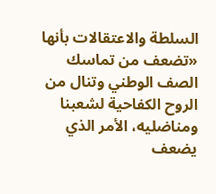السلطة والاعتقالات بأنها «تضعف من تماسك الصف الوطني وتنال من الروح الكفاحية لشعبنا ومناضليه، الأمر الذي يضعف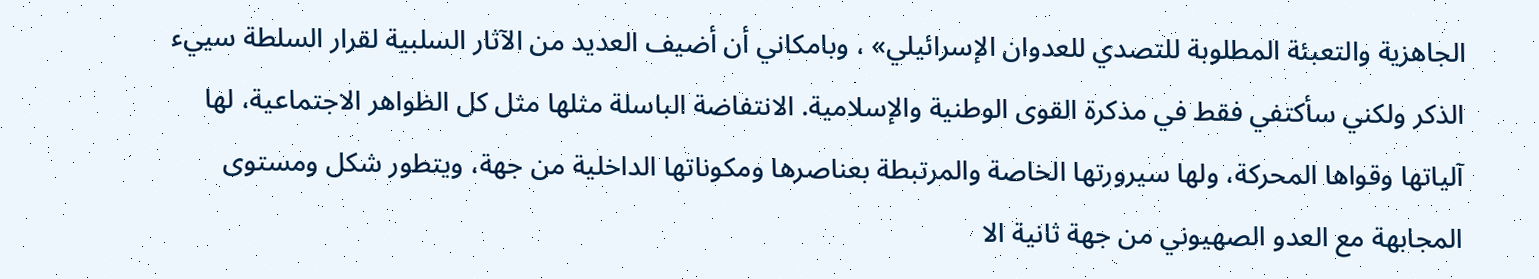الجاهزية والتعبئة المطلوبة للتصدي للعدوان الإسرائيلي» ، وبامكاني أن أضيف العديد من الآثار السلبية لقرار السلطة سييء الذكر ولكني سأكتفي فقط في مذكرة القوى الوطنية والإسلامية. الانتفاضة الباسلة مثلها مثل كل الظواهر الاجتماعية، لها آلياتها وقواها المحركة، ولها سيرورتها الخاصة والمرتبطة بعناصرها ومكوناتها الداخلية من جهة، ويتطور شكل ومستوى المجابهة مع العدو الصهيوني من جهة ثانية الا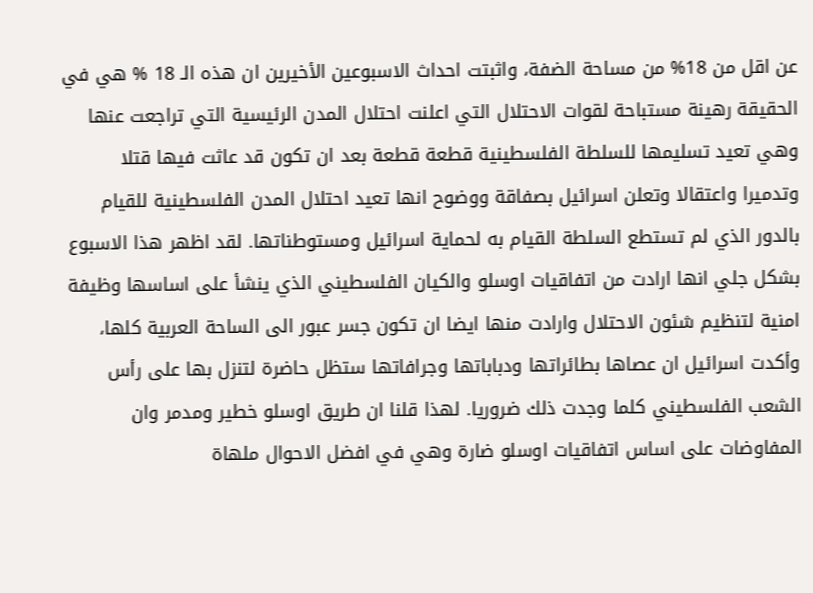عن اقل من 18% من مساحة الضفة، واثبتت احداث الاسبوعين الأخيرين ان هذه الـ 18 % هي في الحقيقة رهينة مستباحة لقوات الاحتلال التي اعلنت احتلال المدن الرئيسية التي تراجعت عنها وهي تعيد تسليمها للسلطة الفلسطينية قطعة قطعة بعد ان تكون قد عاثت فيها قتلا وتدميرا واعتقالا وتعلن اسرائيل بصفاقة ووضوح انها تعيد احتلال المدن الفلسطينية للقيام بالدور الذي لم تستطع السلطة القيام به لحماية اسرائيل ومستوطناتها. لقد اظهر هذا الاسبوع بشكل جلي انها ارادت من اتفاقيات اوسلو والكيان الفلسطيني الذي ينشأ على اساسها وظيفة امنية لتنظيم شئون الاحتلال وارادت منها ايضا ان تكون جسر عبور الى الساحة العربية كلها، وأكدت اسرائيل ان عصاها بطائراتها ودباباتها وجرافاتها ستظل حاضرة لتنزل بها على رأس الشعب الفلسطيني كلما وجدت ذلك ضروريا. لهذا قلنا ان طريق اوسلو خطير ومدمر وان المفاوضات على اساس اتفاقيات اوسلو ضارة وهي في افضل الاحوال ملهاة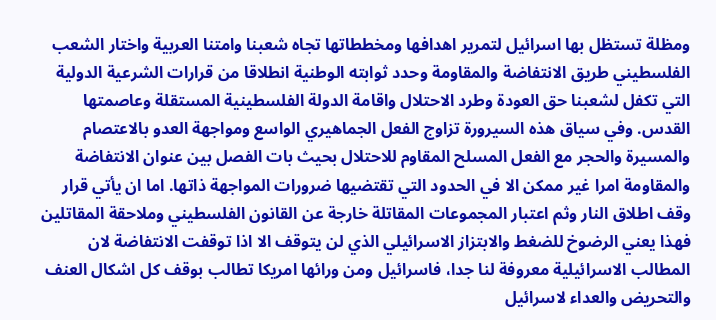ومظلة تستظل بها اسرائيل لتمرير اهدافها ومخططاتها تجاه شعبنا وامتنا العربية واختار الشعب الفلسطيني طريق الانتفاضة والمقاومة وحدد ثوابته الوطنية انطلاقا من قرارات الشرعية الدولية التي تكفل لشعبنا حق العودة وطرد الاحتلال واقامة الدولة الفلسطينية المستقلة وعاصمتها القدس. وفي سياق هذه السيرورة تزاوج الفعل الجماهيري الواسع ومواجهة العدو بالاعتصام والمسيرة والحجر مع الفعل المسلح المقاوم للاحتلال بحيث بات الفصل بين عنوان الانتفاضة والمقاومة امرا غير ممكن الا في الحدود التي تقتضيها ضرورات المواجهة ذاتها. اما ان يأتي قرار وقف اطلاق النار وثم اعتبار المجموعات المقاتلة خارجة عن القانون الفلسطيني وملاحقة المقاتلين فهذا يعني الرضوخ للضغط والابتزاز الاسرائيلي الذي لن يتوقف الا اذا توقفت الانتفاضة لان المطالب الاسرائيلية معروفة لنا جدا، فاسرائيل ومن ورائها امريكا تطالب بوقف كل اشكال العنف والتحريض والعداء لاسرائيل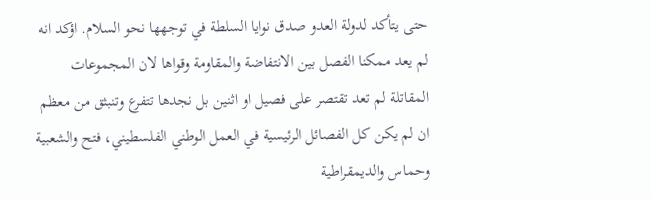حتى يتأكد لدولة العدو صدق نوايا السلطة في توجهها نحو السلام. اؤكد انه لم يعد ممكنا الفصل بين الانتفاضة والمقاومة وقواها لان المجموعات المقاتلة لم تعد تقتصر على فصيل او اثنين بل نجدها تتفرع وتنبثق من معظم ان لم يكن كل الفصائل الرئيسية في العمل الوطني الفلسطيني، فتح والشعبية وحماس والديمقراطية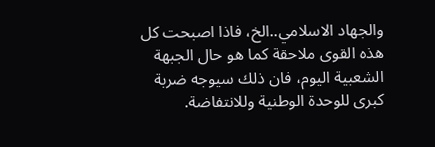والجهاد الاسلامي..الخ، فاذا اصبحت كل هذه القوى ملاحقة كما هو حال الجبهة الشعبية اليوم، فان ذلك سيوجه ضربة كبرى للوحدة الوطنية وللانتفاضة.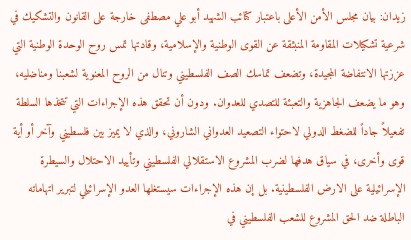زيدان: بيان مجلس الأمن الأعلى باعتبار كتائب الشهيد أبو علي مصطفى خارجة على القانون والتشكيك في شرعية تشكيلات المقاومة المنبثقة عن القوى الوطنية والإسلامية، وقادتها تمس روح الوحدة الوطنية التي عززتها الانتفاضة المجيدة، وتضعف تماسك الصف الفلسطيني وتنال من الروح المعنوية لشعبنا ومناضليه، وهو ما يضعف الجاهزية والتعبئة للتصدي للعدوان. ودون أن تحقق هذه الإجراءات التي تتخذها السلطة تفعيلاً جاداً للضغط الدولي لاحتواء التصعيد العدواني الشاروني، والذي لا يميز بين فلسطيني وآخر أو أية قوى وأخرى، في سياق هدفها لضرب المشروع الاستقلالي الفلسطيني وتأييد الاحتلال والسيطرة الإسرائيلية على الارض الفلسطينية. بل إن هذه الإجراءات سيستغلها العدو الإسرائيلي لتبرير اتهاماته الباطلة ضد الحق المشروع للشعب الفلسطيني في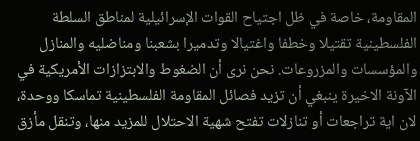المقاومة، خاصة في ظل اجتياح القوات الإسرائيلية لمناطق السلطة الفلسطينية تقتيلا وخطفا واغتيالا وتدميرا بشعبنا ومناضليه والمنازل والمؤسسات والمزروعات. نحن نرى أن الضغوط والابتزازات الأمريكية في الآونة الاخيرة ينبغي أن تزيد فصائل المقاومة الفلسطينية تماسكا ووحدة، لان اية تراجعات أو تنازلات تفتح شهية الاحتلال للمزيد منها، وتنقل مأزق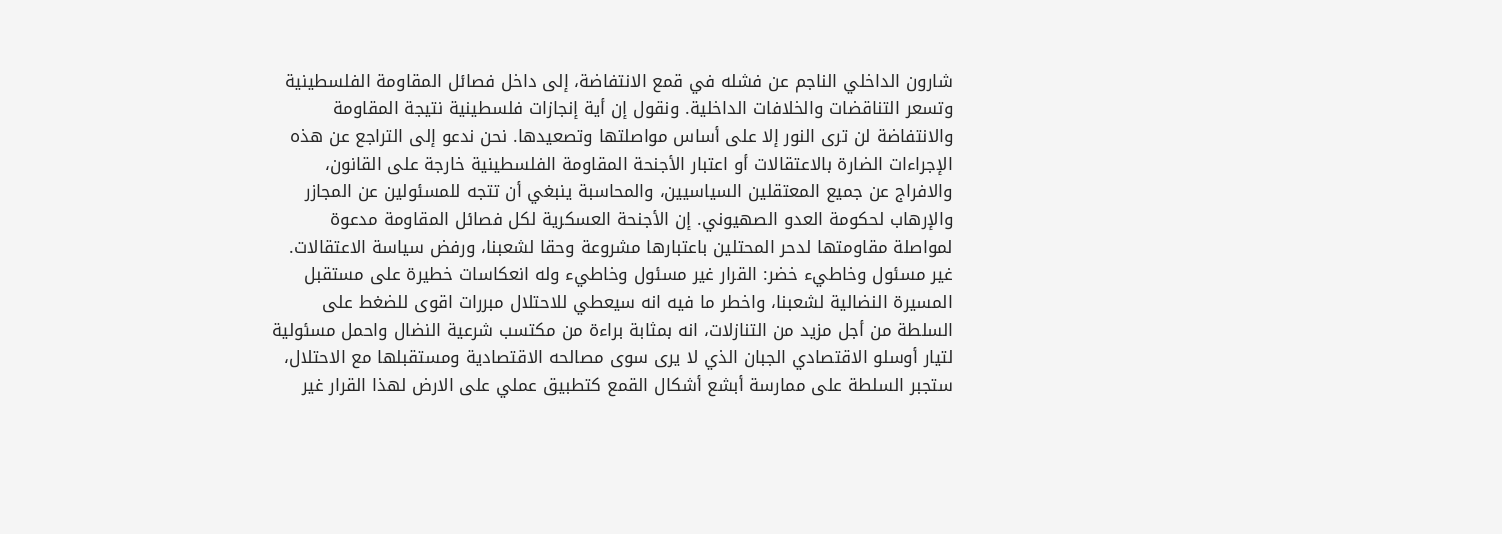شارون الداخلي الناجم عن فشله في قمع الانتفاضة، إلى داخل فصائل المقاومة الفلسطينية وتسعر التناقضات والخلافات الداخلية. ونقول إن أية إنجازات فلسطينية نتيجة المقاومة والانتفاضة لن ترى النور إلا على أساس مواصلتها وتصعيدها. نحن ندعو إلى التراجع عن هذه الإجراءات الضارة بالاعتقالات أو اعتبار الأجنحة المقاومة الفلسطينية خارجة على القانون، والافراج عن جميع المعتقلين السياسيين، والمحاسبة ينبغي أن تتجه للمسئولين عن المجازر والإرهاب لحكومة العدو الصهيوني. إن الأجنحة العسكرية لكل فصائل المقاومة مدعوة لمواصلة مقاومتها لدحر المحتلين باعتبارها مشروعة وحقا لشعبنا، ورفض سياسة الاعتقالات. غير مسئول وخاطيء خضر: القرار غير مسئول وخاطيء وله انعكاسات خطيرة على مستقبل المسيرة النضالية لشعبنا، واخطر ما فيه انه سيعطي للاحتلال مبررات اقوى للضغط على السلطة من أجل مزيد من التنازلات، انه بمثابة براءة من مكتسب شرعية النضال واحمل مسئولية لتيار أوسلو الاقتصادي الجبان الذي لا يرى سوى مصالحه الاقتصادية ومستقبلها مع الاحتلال، ستجبر السلطة على ممارسة أبشع أشكال القمع كتطبيق عملي على الارض لهذا القرار غير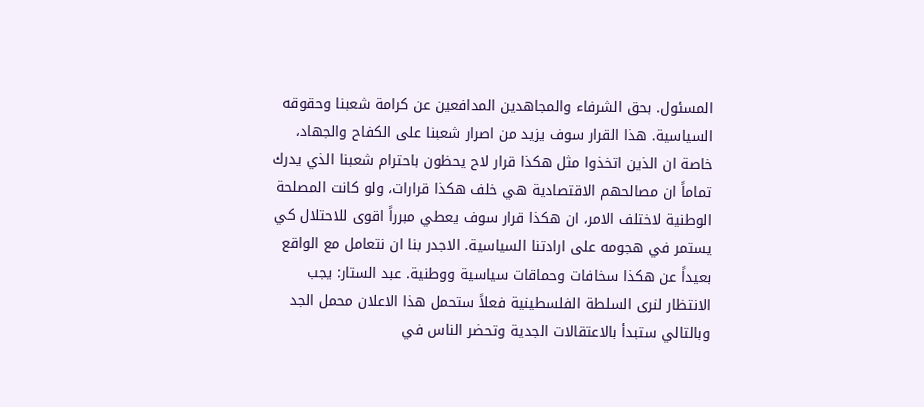المسئول. بحق الشرفاء والمجاهدين المدافعين عن كرامة شعبنا وحقوقه السياسية. هذا القرار سوف يزيد من اصرار شعبنا على الكفاح والجهاد، خاصة ان الذين اتخذوا مثل هكذا قرار لاح يحظون باحترام شعبنا الذي يدرك تماماً ان مصالحهم الاقتصادية هي خلف هكذا قرارات، ولو كانت المصلحة الوطنية لاختلف الامر، ان هكذا قرار سوف يعطي مبرراً اقوى للاحتلال كي يستمر في هجومه على ارادتنا السياسية. الاجدر بنا ان نتعامل مع الواقع بعيداً عن هكذا سخافات وحماقات سياسية ووطنية. عبد الستار: يجب الانتظار لنرى السلطة الفلسطينية فعلاً ستحمل هذا الاعلان محمل الجد وبالتالي ستبدأ بالاعتقالات الجدية وتحضر الناس في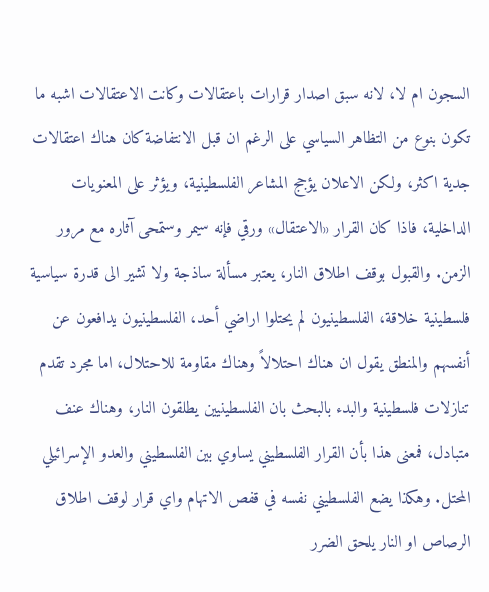السجون ام لا، لانه سبق اصدار قرارات باعتقالات وكانت الاعتقالات اشبه ما تكون بنوع من التظاهر السياسي على الرغم ان قبل الانتفاضة كان هناك اعتقالات جدية اكثر، ولكن الاعلان يؤجج المشاعر الفلسطينية، ويؤثر على المعنويات الداخلية، فاذا كان القرار «الاعتقال» ورقي فإنه سيمر وستمحى آثاره مع مرور الزمن. والقبول بوقف اطلاق النار، يعتبر مسألة ساذجة ولا تشير الى قدرة سياسية فلسطينية خلاقة، الفلسطينيون لم يحتلوا اراضي أحد، الفلسطينيون يدافعون عن أنفسهم والمنطق يقول ان هناك احتلالاً وهناك مقاومة للاحتلال، اما مجرد تقدم تنازلات فلسطينية والبدء بالبحث بان الفلسطينيين يطلقون النار، وهناك عنف متبادل، فمعنى هذا بأن القرار الفلسطيني يساوي بين الفلسطيني والعدو الإسرائيلي المحتل. وهكذا يضع الفلسطيني نفسه في قفص الاتهام واي قرار لوقف اطلاق الرصاص او النار يلحق الضرر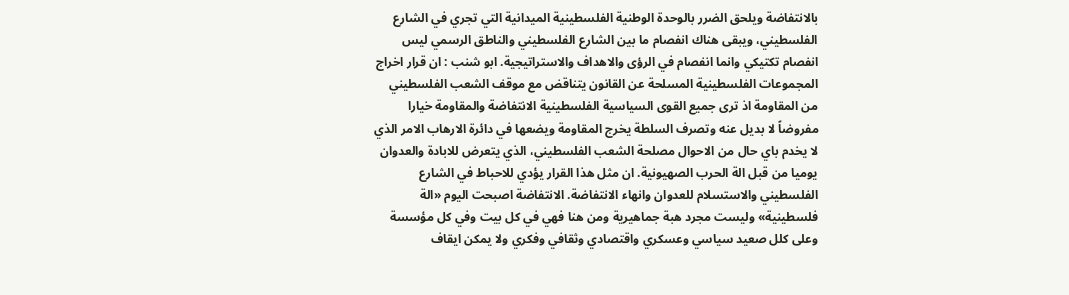بالانتفاضة ويلحق الضرر بالوحدة الوطنية الفلسطينية الميدانية التي تجري في الشارع الفلسطيني، ويبقى هناك انفصام ما بين الشارع الفلسطيني والناطق الرسمي ليس انفصام تكتيكي وانما انفصام في الرؤى والاهداف والاستراتيجية. ابو شنب : ان قرار اخراج المجموعات الفلسطينية المسلحة عن القانون يتناقض مع موقف الشعب الفلسطيني من المقاومة اذ ترى جميع القوى السياسية الفلسطينية الانتفاضة والمقاومة خيارا مفروضاً لا بديل عنه وتصرف السلطة يخرج المقاومة ويضعها في دائرة الارهاب الامر الذي لا يخدم باي حال من الاحوال مصلحة الشعب الفلسطيني، الذي يتعرض للابادة والعدوان يوميا من قبل الة الحرب الصهيونية. ان مثل هذا القرار يؤدي للاحباط في الشارع الفلسطيني والاستسلام للعدوان وانهاء الانتفاضة. الانتفاضة اصبحت اليوم «الة فلسطينية» وليست مجرد هبة جماهيرية ومن هنا فهي في كل بيت وفي كل مؤسسة وعلى كلل صعيد سياسي وعسكري واقتصادي وثقافي وفكري ولا يمكن ايقاف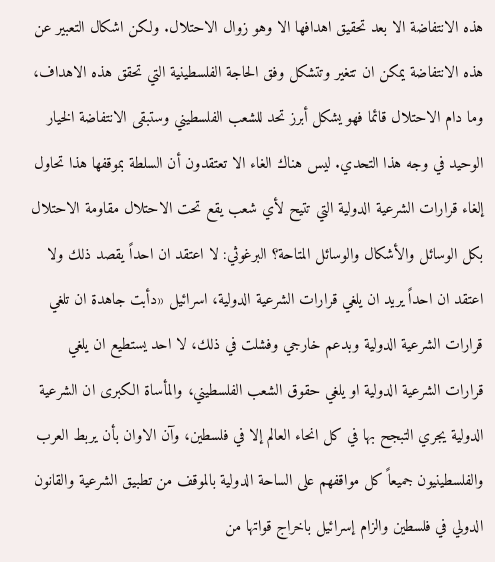هذه الانتفاضة الا بعد تحقيق اهدافها الا وهو زوال الاحتلال. ولكن اشكال التعبير عن هذه الانتفاضة يمكن ان تتغير وتتشكل وفق الحاجة الفلسطينية التي تحقق هذه الاهداف، وما دام الاحتلال قائما فهو يشكل أبرز تحد للشعب الفلسطيني وستبقى الانتفاضة الخيار الوحيد في وجه هذا التحدي. ليس هناك الغاء الا تعتقدون أن السلطة بموقفها هذا تحاول إلغاء قرارات الشرعية الدولية التي تتيح لأي شعب يقع تحت الاحتلال مقاومة الاحتلال بكل الوسائل والأشكال والوسائل المتاحة؟ البرغوثي: لا اعتقد ان احداً يقصد ذلك ولا اعتقد ان احداً يريد ان يلغي قرارات الشرعية الدولية، اسرائيل «دأبت جاهدة ان تلغي قرارات الشرعية الدولية وبدعم خارجي وفشلت في ذلك، لا احد يستطيع ان يلغي قرارات الشرعية الدولية او يلغي حقوق الشعب الفلسطيني، والمأساة الكبرى ان الشرعية الدولية يجري التبجح بها في كل انحاء العالم إلا في فلسطين، وآن الاوان بأن يربط العرب والفلسطينيون جميعاً كل مواقفهم على الساحة الدولية بالموقف من تطبيق الشرعية والقانون الدولي في فلسطين والزام إسرائيل باخراج قواتها من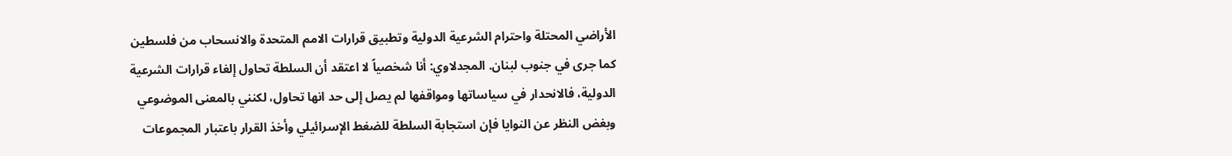الأراضي المحتلة واحترام الشرعية الدولية وتطبيق قرارات الامم المتحدة والانسحاب من فلسطين كما جرى في جنوب لبنان. المجدلاوي: أنا شخصياً لا اعتقد أن السلطة تحاول إلغاء قرارات الشرعية الدولية، فالانحدار في سياساتها ومواقفها لم يصل إلى حد انها تحاول، لكنني بالمعنى الموضوعي وبغض النظر عن النوايا فإن استجابة السلطة للضغط الإسرائيلي وأخذ القرار باعتبار المجموعات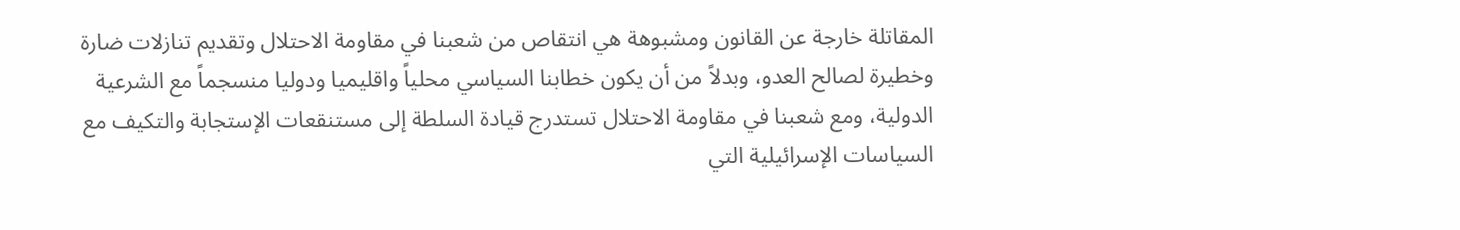المقاتلة خارجة عن القانون ومشبوهة هي انتقاص من شعبنا في مقاومة الاحتلال وتقديم تنازلات ضارة وخطيرة لصالح العدو، وبدلاً من أن يكون خطابنا السياسي محلياً واقليميا ودوليا منسجماً مع الشرعية الدولية، ومع شعبنا في مقاومة الاحتلال تستدرج قيادة السلطة إلى مستنقعات الإستجابة والتكيف مع السياسات الإسرائيلية التي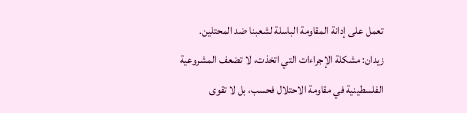تعمل على إدانة المقاومة الباسلة لشعبنا ضد المحتلين. زيدان: مشكلة الإجراءات التي اتخذت، لا تضعف المشروعية الفلسطينية في مقاومة الاحتلال فحسب، بل لا تقوى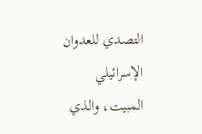التصدي للعدوان الإسرائيلي المبيت، والذي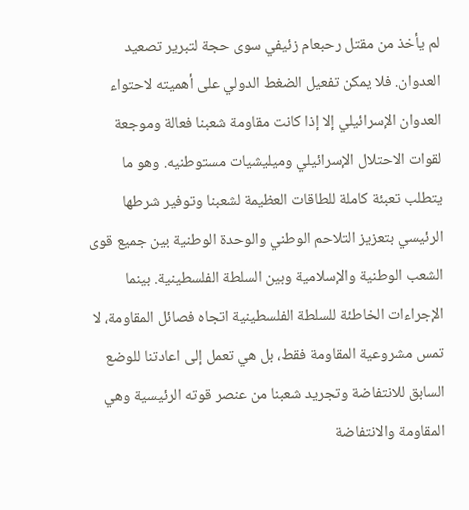لم يأخذ من مقتل رحبعام زئيفي سوى حجة لتبرير تصعيد العدوان. فلا يمكن تفعيل الضغط الدولي على أهميته لاحتواء العدوان الإسرائيلي إلا إذا كانت مقاومة شعبنا فعالة وموجعة لقوات الاحتلال الإسرائيلي وميليشيات مستوطنيه. وهو ما يتطلب تعبئة كاملة للطاقات العظيمة لشعبنا وتوفير شرطها الرئيسي بتعزيز التلاحم الوطني والوحدة الوطنية بين جميع قوى الشعب الوطنية والإسلامية وبين السلطة الفلسطينية. بينما الإجراءات الخاطئة للسلطة الفلسطينية اتجاه فصائل المقاومة، لا تمس مشروعية المقاومة فقط، بل هي تعمل إلى اعادتنا للوضع السابق للانتفاضة وتجريد شعبنا من عنصر قوته الرئيسية وهي المقاومة والانتفاضة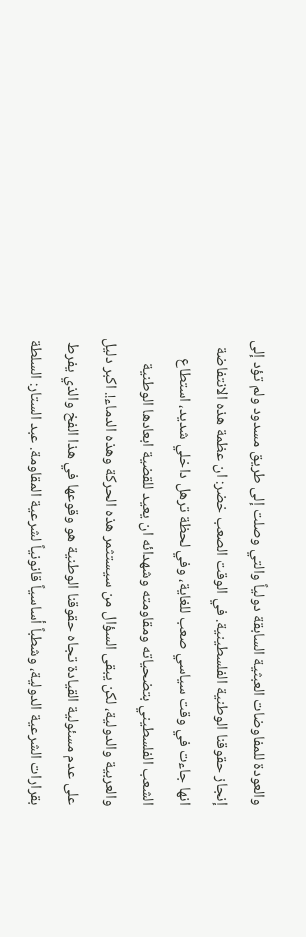والعودة للمفاوضات العبثية السابقة دولياً والتي وصلت إلى طريق مسدود ولم تؤد إلى إنجاز حقوقنا الوطنية الفلسطينية. في الوقت الصعب خضر: ان عظمة هذه الانتفاضة انها جاءت في وقت سياسي صعب للغاية، وفي لحظة ترهل داخلي شديد، استطاع الشعب الفلسطيني بتضحياته ومقاومته وشهدائه ان يعيد للقضية ابعادها الوطنية والعربية والدولية، لكن يبقى السؤال من سيستثمر هذه الحركة وهذه الدماء!. اكبر دليل على عدم مسئولية القيادة تجاه حقوقنا الوطنية هو وقوعها في هذا الفخ والذي يفرط بقرارات الشرعية الدولية، وشطباً أساسياً قانونياً لشرعية المقاومة. عبد الستار: السلطة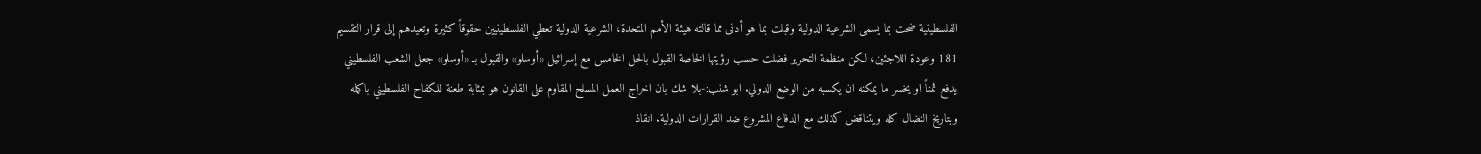الفلسطينية ضحت بما يسمى الشرعية الدولية وقبلت بما هو أدنى مما قالته هيئة الأمم المتحدة، الشرعية الدولية تعطي الفلسطينيين حقوقاً كثيرة وتعيدهم إلى قرار التقسيم 181 وعودة اللاجئين، لكن منظمة التحرير فضلت حسب رؤيتها الخاصة القبول بالحل الخامس مع إسرائيل «أوسلو» والقبول بـ «أوسلو» جعل الشعب الفلسطيني يدفع ثمناً او يخسر ما يمكنه ان يكسبه من الوضع الدولي. ابو شنب:-بلا شك بان اخراج العمل المسلح المقاوم على القانون هو بمثابة طعنة للكفاح الفلسطيني باكمله وبتاريخ النضال كله ويتناقض كذلك مع الدفاع المشروع ضد القرارات الدولية. انقاذ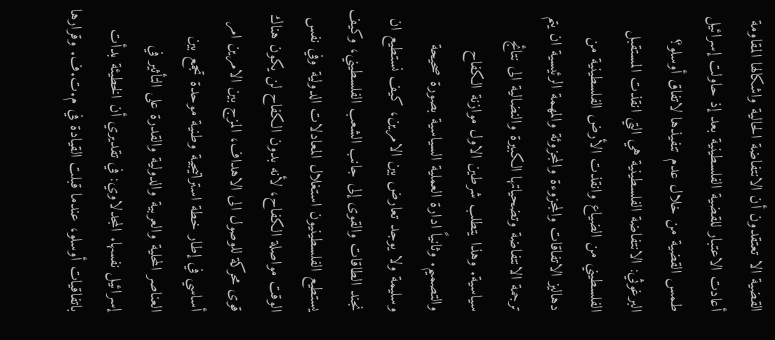القضية الا تعتقدون أن الانتفاضة الحالية واشكالها المقاومة أعادت الاعتبار للقضية الفلسطينية بعد إذ حاولت إسرائيل طمس القضية من خلال عدم تنفيذها لاتفاق أوسلو؟ البرغوثي: الانتفاضة الفلسطينية هي التي انقذت المستقبل الفلسطيني من الضياع وانقذت الأرض الفلسطينية من دهاليز الاتفاقات والمجزوءة والمجزوئة والمهمة الرئيسية ان يتم ترجمة الانتفاضة وتضحياتها الكبيرة والنضالية الى نتائج سياسية. وهذا يتطلب شرطين الاول موازنة الكفاح والتصميم. وثانياً ادارة العملية السياسية بصورة صحيحة وسليمة ولا يوجد تعارض بين الامرين، كيف نستطيع ان نجند الطاقات والقوى إلى جانب الشعب الفلسطيني، وكيف يستطيع الفلسطينيون استغلال المعادلات الدولية وفي نفس الوقت مواصلة الكفاح، لأنه بدون الكفاح لن يكون هناك قوى محركة للوصول الى الاهداف، المزج بين الامرين امر أساسي في إطار خطة استراتيجية وطنية موحدة تجمع بين العناصر المحلية والعربية والدولية والقدرة على التأثير في إسرائيل نفسها. المجدلاوي: في تقديري أن الخطيئة بدأت باتفاقيات أوسلو، عندما قبلت القيادة في م.ت.ف. وقرارها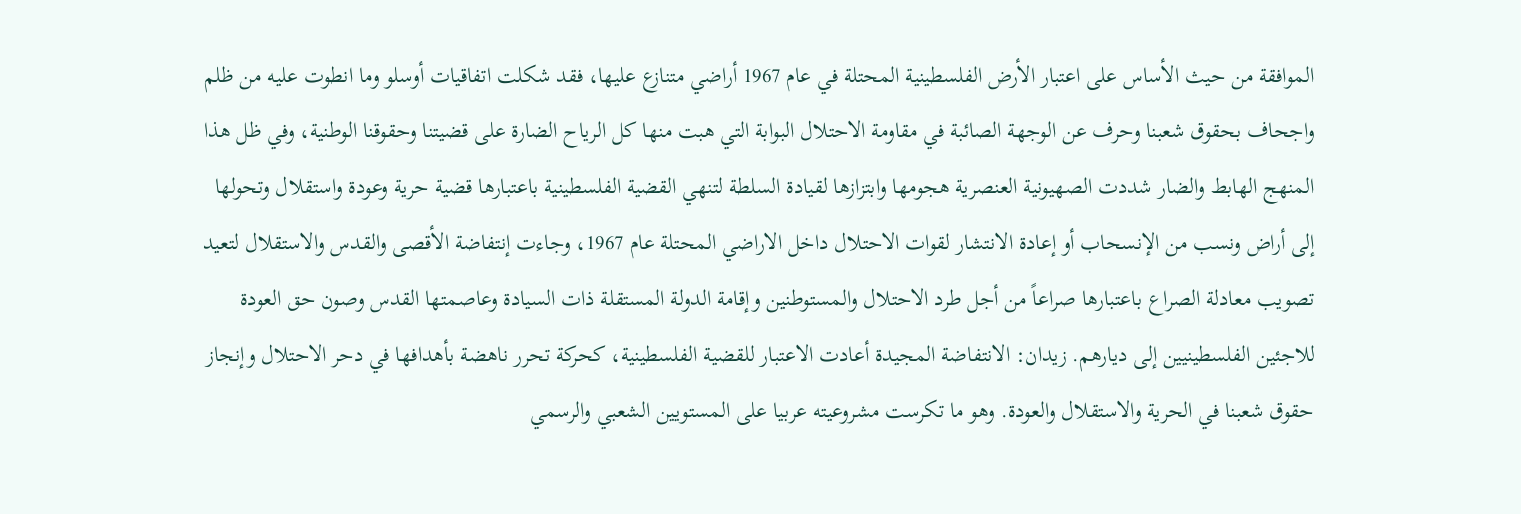الموافقة من حيث الأساس على اعتبار الأرض الفلسطينية المحتلة في عام 1967 أراضي متنازع عليها، فقد شكلت اتفاقيات أوسلو وما انطوت عليه من ظلم واجحاف بحقوق شعبنا وحرف عن الوجهة الصائبة في مقاومة الاحتلال البوابة التي هبت منها كل الرياح الضارة على قضيتنا وحقوقنا الوطنية، وفي ظل هذا المنهج الهابط والضار شددت الصهيونية العنصرية هجومها وابتزازها لقيادة السلطة لتنهي القضية الفلسطينية باعتبارها قضية حرية وعودة واستقلال وتحولها إلى أراض ونسب من الإنسحاب أو إعادة الانتشار لقوات الاحتلال داخل الاراضي المحتلة عام 1967، وجاءت إنتفاضة الأقصى والقدس والاستقلال لتعيد تصويب معادلة الصراع باعتبارها صراعاً من أجل طرد الاحتلال والمستوطنين وإقامة الدولة المستقلة ذات السيادة وعاصمتها القدس وصون حق العودة للاجئين الفلسطينيين إلى ديارهم. زيدان: الانتفاضة المجيدة أعادت الاعتبار للقضية الفلسطينية، كحركة تحرر ناهضة بأهدافها في دحر الاحتلال وإنجاز حقوق شعبنا في الحرية والاستقلال والعودة. وهو ما تكرست مشروعيته عربيا على المستويين الشعبي والرسمي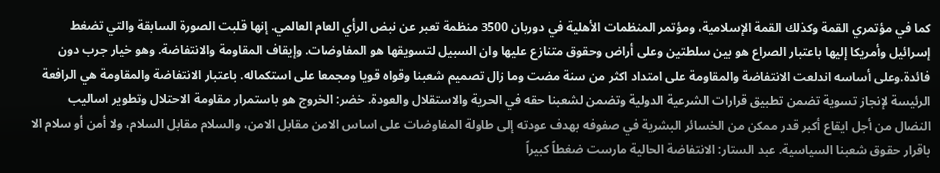كما في مؤتمري القمة وكذلك القمة الإسلامية، ومؤتمر المنظمات الأهلية في دوربان 3500 منظمة تعبر عن نبض الرأي العام العالمي. إنها قلبت الصورة السابقة والتي تضغط إسرائيل وأمريكا إليها باعتبار الصراع هو بين سلطتين وعلى أراض وحقوق متنازع عليها وان السبيل لتسويقها هو المفاوضات. وإيقاف المقاومة والانتفاضة. وهو خيار جرب دون فائدة.وعلى أساسه اندلعت الانتفاضة والمقاومة على امتداد اكثر من سنة مضت وما زال تصميم شعبنا وقواه قويا ومجمعا على استكماله. باعتبار الانتفاضة والمقاومة هي الرافعة الرئيسة لإنجاز تسوية تضمن تطبيق قرارات الشرعية الدولية وتضمن لشعبنا حقه في الحرية والاستقلال والعودة. خضر: الخروج هو باستمرار مقاومة الاحتلال وتطوير اساليب النضال من أجل ايقاع أكبر قدر ممكن من الخسائر البشرية في صفوفه بهدف عودته إلى طاولة المفاوضات على اساس الامن مقابل الامن، والسلام مقابل السلام، ولا أمن أو سلام الا باقرار حقوق شعبنا السياسية. عبد الستار: الانتفاضة الحالية مارست ضغطاً كبيراً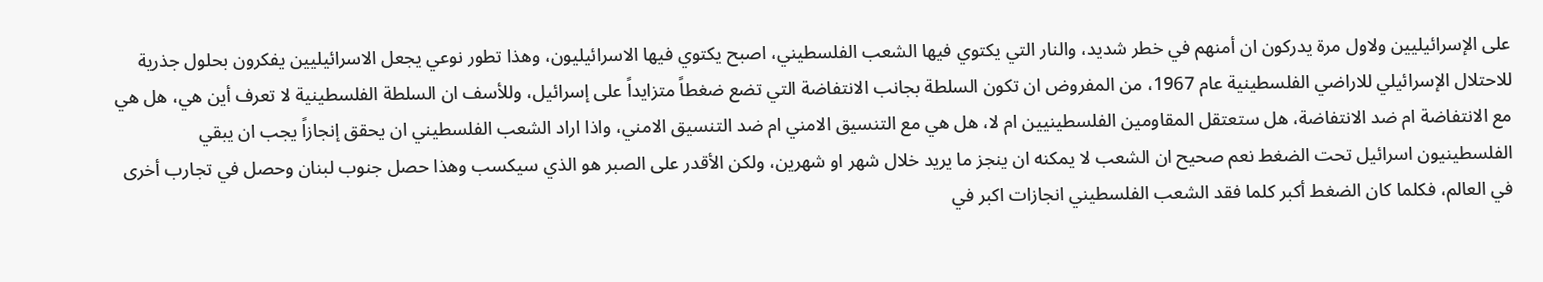على الإسرائيليين ولاول مرة يدركون ان أمنهم في خطر شديد، والنار التي يكتوي فيها الشعب الفلسطيني، اصبح يكتوي فيها الاسرائيليون، وهذا تطور نوعي يجعل الاسرائيليين يفكرون بحلول جذرية للاحتلال الإسرائيلي للاراضي الفلسطينية عام 1967، من المفروض ان تكون السلطة بجانب الانتفاضة التي تضع ضغطاً متزايداً على إسرائيل، وللأسف ان السلطة الفلسطينية لا تعرف أين هي، هل هي مع الانتفاضة ام ضد الانتفاضة، هل ستعتقل المقاومين الفلسطينيين ام لا، هل هي مع التنسيق الامني ام ضد التنسيق الامني، واذا اراد الشعب الفلسطيني ان يحقق إنجازاً يجب ان يبقي الفلسطينيون اسرائيل تحت الضغط نعم صحيح ان الشعب لا يمكنه ان ينجز ما يريد خلال شهر او شهرين، ولكن الأقدر على الصبر هو الذي سيكسب وهذا حصل جنوب لبنان وحصل في تجارب أخرى في العالم، فكلما كان الضغط أكبر كلما فقد الشعب الفلسطيني انجازات اكبر في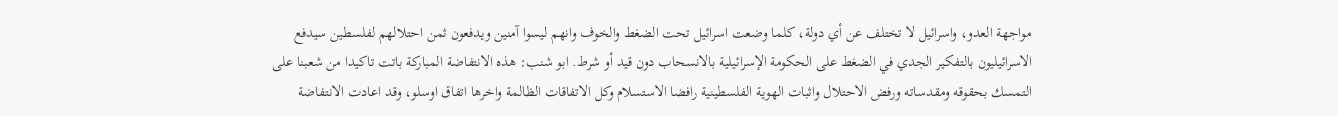مواجهة العدو، واسرائيل لا تختلف عن أي دولة، كلما وضعت اسرائيل تحت الضغط والخوف وانهم ليسوا آمنين ويدفعون ثمن احتلالهم لفلسطين سيدفع الاسرائيليون بالتفكير الجدي في الضغط على الحكومة الإسرائيلية بالانسحاب دون قيد أو شرط. ابو شنب: هذه الانتفاضة المباركة باتت تاكيدا من شعبنا على التمسك بحقوقه ومقدساته ورفض الاحتلال واثبات الهوية الفلسطينية رافضا الاستسلام وكل الاتفاقات الظالمة واخرها اتفاق اوسلو، وقد اعادت الانتفاضة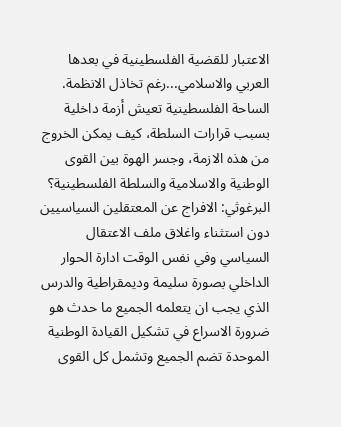الاعتبار للقضية الفلسطينية في بعدها العربي والاسلامي...رغم تخاذل الانظمة. الساحة الفلسطينية تعيش أزمة داخلية بسبب قرارات السلطة، كيف يمكن الخروج من هذه الازمة، وجسر الهوة بين القوى الوطنية والاسلامية والسلطة الفلسطينية؟ البرغوثي: الافراج عن المعتقلين السياسيين دون استثناء واغلاق ملف الاعتقال السياسي وفي نفس الوقت ادارة الحوار الداخلي بصورة سليمة وديمقراطية والدرس الذي يجب ان يتعلمه الجميع ما حدث هو ضرورة الاسراع في تشكيل القيادة الوطنية الموحدة تضم الجميع وتشمل كل القوى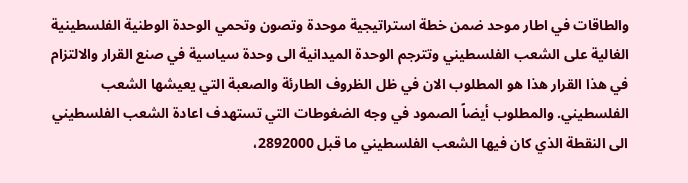والطاقات في اطار موحد ضمن خطة استراتيجية موحدة وتصون وتحمي الوحدة الوطنية الفلسطينية الغالية على الشعب الفلسطيني وتترجم الوحدة الميدانية الى وحدة سياسية في صنع القرار والالتزام في هذا القرار هذا هو المطلوب الان في ظل الظروف الطارئة والصعبة التي يعيشها الشعب الفلسطيني. والمطلوب أيضاً الصمود في وجه الضغوطات التي تستهدف اعادة الشعب الفلسطيني الى النقطة الذي كان فيها الشعب الفلسطيني ما قبل 2892000،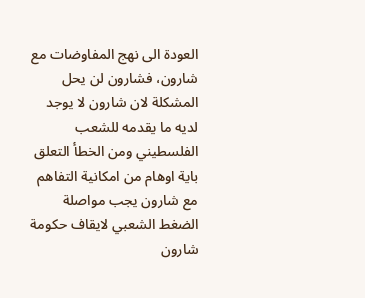العودة الى نهج المفاوضات مع شارون، فشارون لن يحل المشكلة لان شارون لا يوجد لديه ما يقدمه للشعب الفلسطيني ومن الخطأ التعلق باية اوهام من امكانية التفاهم مع شارون يجب مواصلة الضغط الشعبي لايقاف حكومة شارون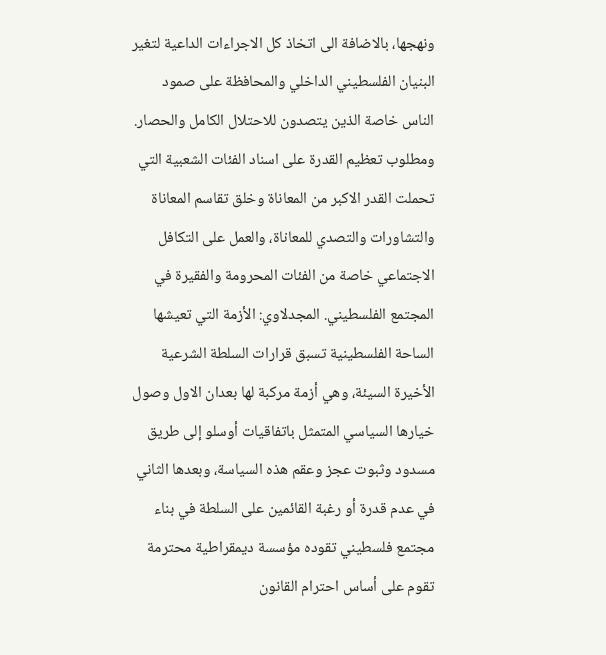ونهجها، بالاضافة الى اتخاذ كل الاجراءات الداعية لتغير البنيان الفلسطيني الداخلي والمحافظة على صمود الناس خاصة الذين يتصدون للاحتلال الكامل والحصار. ومطلوب تعظيم القدرة على اسناد الفئات الشعبية التي تحملت القدر الاكبر من المعاناة وخلق تقاسم المعاناة والتشاورات والتصدي للمعاناة، والعمل على التكافل الاجتماعي خاصة من الفئات المحرومة والفقيرة في المجتمع الفلسطيني. المجدلاوي: الأزمة التي تعيشها الساحة الفلسطينية تسبق قرارات السلطة الشرعية الأخيرة السيئة، وهي أزمة مركبة لها بعدان الاول وصول خيارها السياسي المتمثل باتفاقيات أوسلو إلى طريق مسدود وثبوت عجز وعقم هذه السياسة، وبعدها الثاني في عدم قدرة أو رغبة القائمين على السلطة في بناء مجتمع فلسطيني تقوده مؤسسة ديمقراطية محترمة تقوم على أساس احترام القانون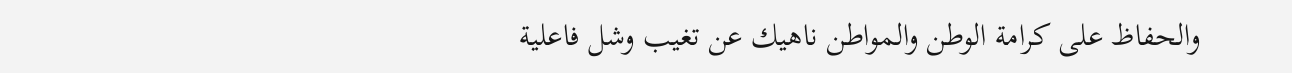والحفاظ على كرامة الوطن والمواطن ناهيك عن تغيب وشل فاعلية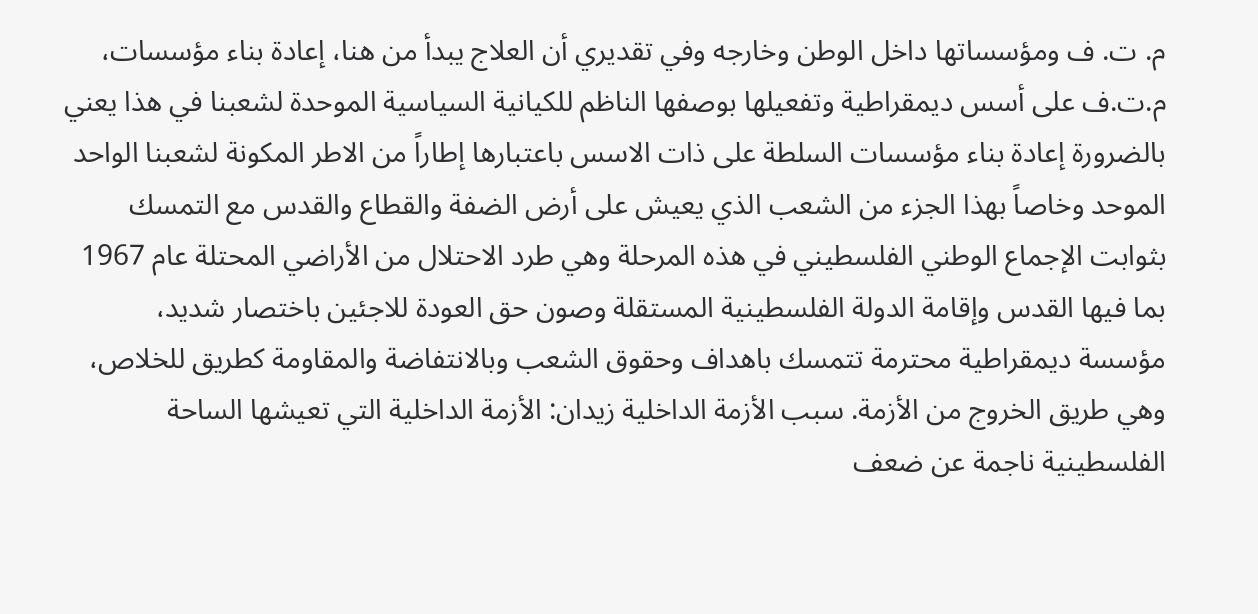م. ت. ف ومؤسساتها داخل الوطن وخارجه وفي تقديري أن العلاج يبدأ من هنا، إعادة بناء مؤسسات، م.ت.ف على أسس ديمقراطية وتفعيلها بوصفها الناظم للكيانية السياسية الموحدة لشعبنا في هذا يعني بالضرورة إعادة بناء مؤسسات السلطة على ذات الاسس باعتبارها إطاراً من الاطر المكونة لشعبنا الواحد الموحد وخاصاً بهذا الجزء من الشعب الذي يعيش على أرض الضفة والقطاع والقدس مع التمسك بثوابت الإجماع الوطني الفلسطيني في هذه المرحلة وهي طرد الاحتلال من الأراضي المحتلة عام 1967 بما فيها القدس وإقامة الدولة الفلسطينية المستقلة وصون حق العودة للاجئين باختصار شديد، مؤسسة ديمقراطية محترمة تتمسك باهداف وحقوق الشعب وبالانتفاضة والمقاومة كطريق للخلاص، وهي طريق الخروج من الأزمة. سبب الأزمة الداخلية زيدان: الأزمة الداخلية التي تعيشها الساحة الفلسطينية ناجمة عن ضعف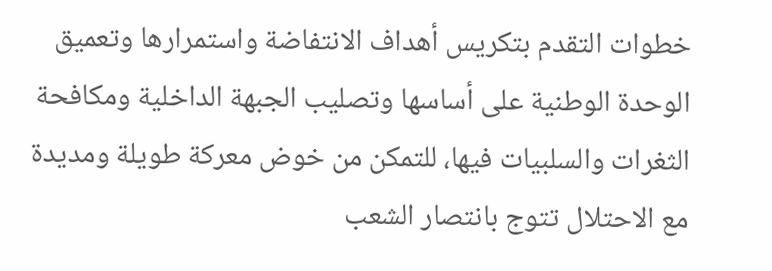خطوات التقدم بتكريس أهداف الانتفاضة واستمرارها وتعميق الوحدة الوطنية على أساسها وتصليب الجبهة الداخلية ومكافحة الثغرات والسلبيات فيها، للتمكن من خوض معركة طويلة ومديدة مع الاحتلال تتوج بانتصار الشعب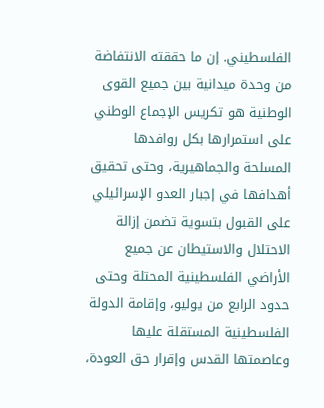الفلسطيني. إن ما حققته الانتفاضة من وحدة ميدانية بين جميع القوى الوطنية هو تكريس الإجماع الوطني على استمرارها بكل روافدها المسلحة والجماهيرية، وحتى تحقيق أهدافها في إجبار العدو الإسرائيلي على القبول بتسوية تضمن إزالة الاحتلال والاستيطان عن جميع الأراضي الفلسطينية المحتلة وحتى حدود الرابع من يوليو، وإقامة الدولة الفلسطينية المستقلة عليها وعاصمتها القدس وإقرار حق العودة،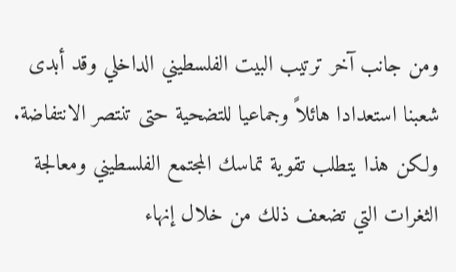ومن جانب آخر ترتيب البيت الفلسطيني الداخلي وقد أبدى شعبنا استعدادا هائلاً وجماعيا للتضحية حتى تنتصر الانتفاضة. ولكن هذا يتطلب تقوية تماسك المجتمع الفلسطيني ومعالجة الثغرات التي تضعف ذلك من خلال إنهاء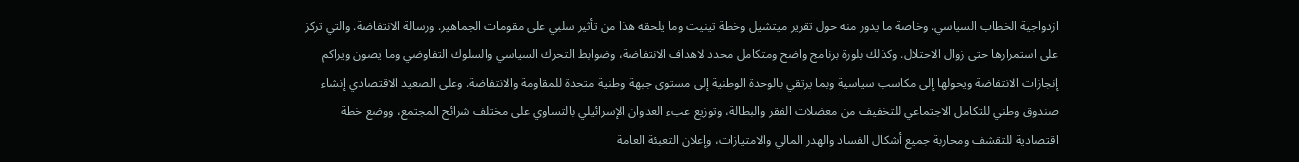ازدواجية الخطاب السياسي. وخاصة ما يدور منه حول تقرير ميتشيل وخطة تينيت وما يلحقه هذا من تأثير سلبي على مقومات الجماهير. ورسالة الانتفاضة. والتي تركز على استمرارها حتى زوال الاحتلال. وكذلك بلورة برنامج واضح ومتكامل محدد لاهداف الانتفاضة، وضوابط التحرك السياسي والسلوك التفاوضي وما يصون ويراكم إنجازات الانتفاضة ويحولها إلى مكاسب سياسية وبما يرتقي بالوحدة الوطنية إلى مستوى جبهة وطنية متحدة للمقاومة والانتفاضة. وعلى الصعيد الاقتصادي إنشاء صندوق وطني للتكامل الاجتماعي للتخفيف من معضلات الفقر والبطالة، وتوزيع عبء العدوان الإسرائيلي بالتساوي على مختلف شرائح المجتمع، ووضع خطة اقتصادية للتقشف ومحاربة جميع أشكال الفساد والهدر المالي والامتيازات، وإعلان التعبئة العامة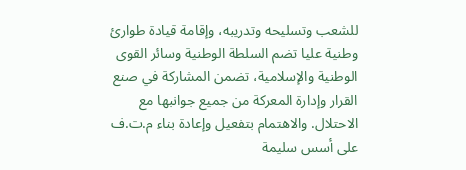للشعب وتسليحه وتدريبه، وإقامة قيادة طوارئ وطنية عليا تضم السلطة الوطنية وسائر القوى الوطنية والإسلامية، تضمن المشاركة في صنع القرار وإدارة المعركة من جميع جوانبها مع الاحتلال. والاهتمام بتفعيل وإعادة بناء م.ت.ف على أسس سليمة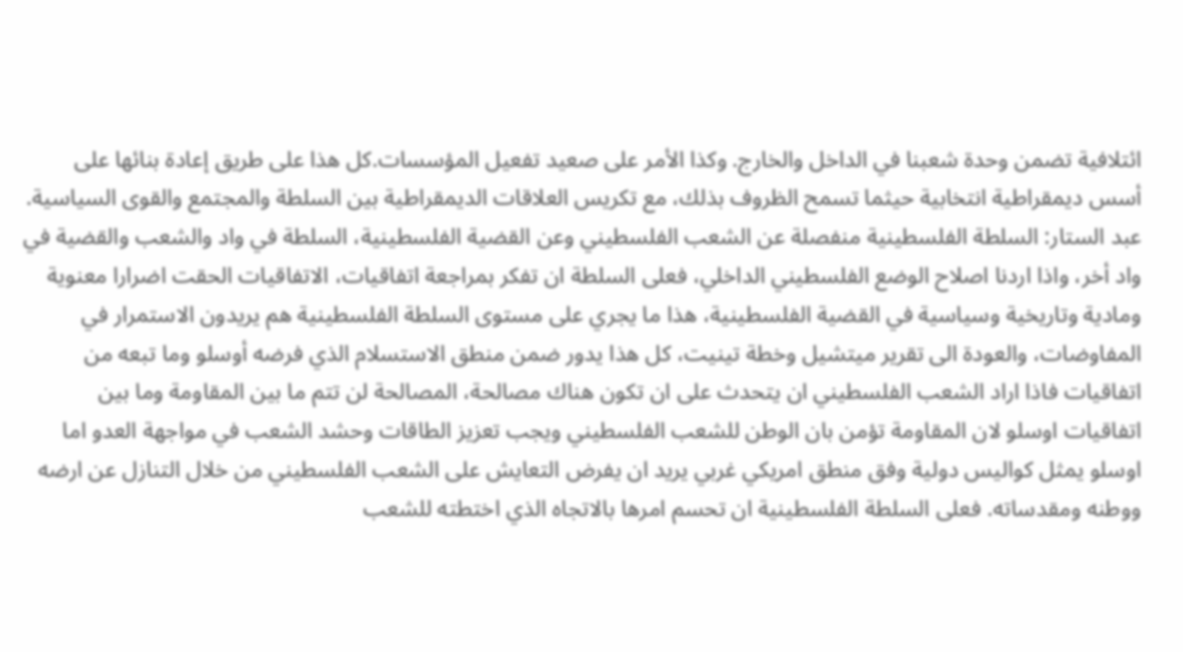ائتلافية تضمن وحدة شعبنا في الداخل والخارج. وكذا الأمر على صعيد تفعيل المؤسسات.كل هذا على طريق إعادة بنائها على أسس ديمقراطية انتخابية حيثما تسمح الظروف بذلك، مع تكريس العلاقات الديمقراطية بين السلطة والمجتمع والقوى السياسية. عبد الستار: السلطة الفلسطينية منفصلة عن الشعب الفلسطيني وعن القضية الفلسطينية، السلطة في واد والشعب والقضية في واد أخر، واذا اردنا اصلاح الوضع الفلسطيني الداخلي، فعلى السلطة ان تفكر بمراجعة اتفاقيات، الاتفاقيات الحقت اضرارا معنوية ومادية وتاريخية وسياسية في القضية الفلسطينية، هذا ما يجري على مستوى السلطة الفلسطينية هم يريدون الاستمرار في المفاوضات، والعودة الى تقرير ميتشيل وخطة تينيت، كل هذا يدور ضمن منطق الاستسلام الذي فرضه أوسلو وما تبعه من اتفاقيات فاذا اراد الشعب الفلسطيني ان يتحدث على ان تكون هناك مصالحة، المصالحة لن تتم ما بين المقاومة وما بين اتفاقيات اوسلو لان المقاومة تؤمن بان الوطن للشعب الفلسطيني ويجب تعزيز الطاقات وحشد الشعب في مواجهة العدو اما اوسلو يمثل كواليس دولية وفق منطق امريكي غربي يريد ان يفرض التعايش على الشعب الفلسطيني من خلال التنازل عن ارضه ووطنه ومقدساته. فعلى السلطة الفلسطينية ان تحسم امرها بالاتجاه الذي اختطته للشعب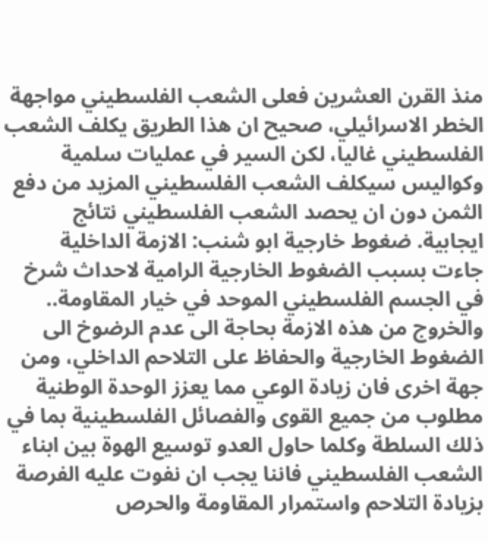منذ القرن العشرين فعلى الشعب الفلسطيني مواجهة الخطر الاسرائيلي، صحيح ان هذا الطريق يكلف الشعب الفلسطيني غاليا، لكن السير في عمليات سلمية وكواليس سيكلف الشعب الفلسطيني المزيد من دفع الثمن دون ان يحصد الشعب الفلسطيني نتائج ايجابية. ضغوط خارجية ابو شنب: الازمة الداخلية جاءت بسبب الضغوط الخارجية الرامية لاحداث شرخ في الجسم الفلسطيني الموحد في خيار المقاومة.. والخروج من هذه الازمة بحاجة الى عدم الرضوخ الى الضغوط الخارجية والحفاظ على التلاحم الداخلي، ومن جهة اخرى فان زيادة الوعي مما يعزز الوحدة الوطنية مطلوب من جميع القوى والفصائل الفلسطينية بما في ذلك السلطة وكلما حاول العدو توسيع الهوة بين ابناء الشعب الفلسطيني فاننا يجب ان نفوت عليه الفرصة بزيادة التلاحم واستمرار المقاومة والحرص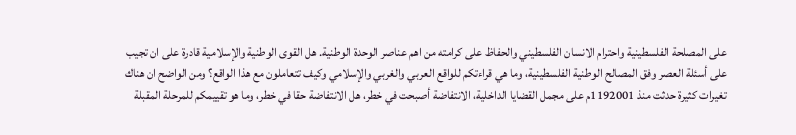على المصلحة الفلسطينية واحترام الانسان الفلسطيني والحفاظ على كرامته من اهم عناصر الوحدة الوطنية. هل القوى الوطنية والإسلامية قادرة على ان تجيب على أسئلة العصر وفق المصالح الوطنية الفلسطينية، وما هي قراءتكم للواقع العربي والغربي والإسلامي وكيف تتعاملون مع هذا الواقع؟ ومن الواضح ان هناك تغيرات كثيرة حدثت منذ 1192001م على مجمل القضايا الداخلية، الانتفاضة أصبحت في خطر، هل الانتفاضة حقا في خطر، وما هو تقييمكم للمرحلة المقبلة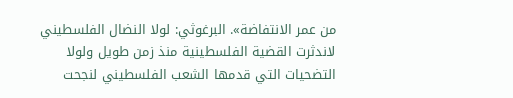من عمر الانتفاضة». البرغوثي: لولا النضال الفلسطيني لاندثرت القضية الفلسطينية منذ زمن طويل ولولا التضحيات التي قدمها الشعب الفلسطيني لنجحت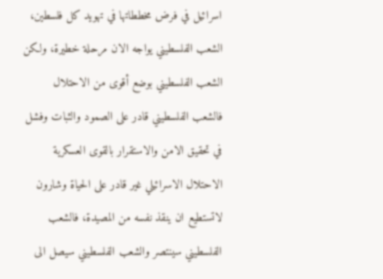اسرائيل في فرض مخططاتها في تهويد كل فلسطين، الشعب الفلسطيني يواجه الان مرحلة خطيرة، ولكن الشعب الفلسطيني بوضع أقوى من الاحتلال فالشعب الفلسطيني قادر على الصمود والثبات وفشل في تحقيق الامن والاستقرار بالقوى العسكرية الاحتلال الاسرائيلي غير قادر على الحياة وشارون لاتستطيع ان ينقذ نفسه من المصيدة، فالشعب الفلسطيني سينتصر والشعب الفلسطيني سيصل الى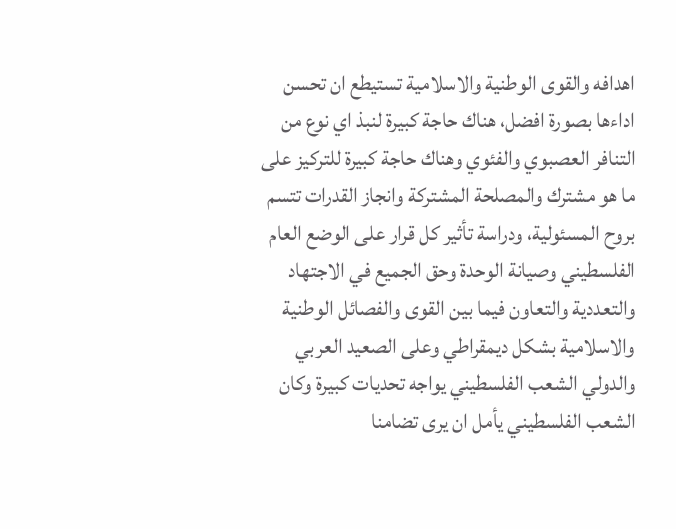اهدافه والقوى الوطنية والاسلامية تستيطع ان تحسن اداءها بصورة افضل، هناك حاجة كبيرة لنبذ اي نوع من التنافر العصبوي والفئوي وهناك حاجة كبيرة للتركيز على ما هو مشترك والمصلحة المشتركة وانجاز القدرات تتسم بروح المسئولية، ودراسة تأثير كل قرار على الوضع العام الفلسطيني وصيانة الوحدة وحق الجميع في الاجتهاد والتعددية والتعاون فيما بين القوى والفصائل الوطنية والاسلامية بشكل ديمقراطي وعلى الصعيد العربي والدولي الشعب الفلسطيني يواجه تحديات كبيرة وكان الشعب الفلسطيني يأمل ان يرى تضامنا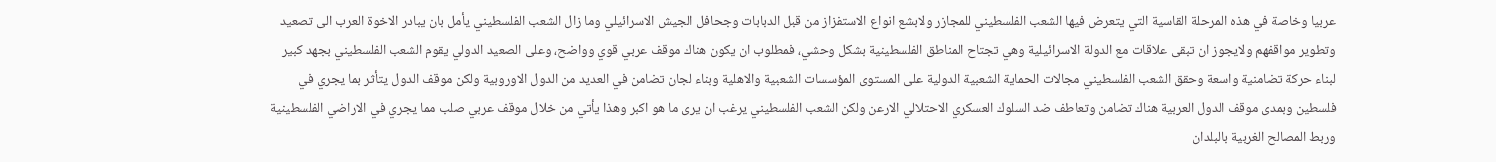عربيا وخاصة في هذه المرحلة القاسية التي يتعرض فيها الشعب الفلسطيني للمجازر ولابشع انواع الاستفزاز من قبل الدبابات وجحافل الجيش الاسرائيلي وما زال الشعب الفلسطيني يأمل بان يبادر الاخوة العرب الى تصعيد وتطوير مواقفهم ولايجوز ان تبقى علاقات مع الدولة الاسرائيلية وهي تجتاح المناطق الفلسطينية بشكل وحشي، فمطلوب ان يكون هناك موقف عربي قوي وواضح، وعلى الصعيد الدولي يقوم الشعب الفلسطيني بجهد كبير لبناء حركة تضامنية واسعة وحقق الشعب الفلسطيني مجالات الحماية الشعبية الدولية على المستوى المؤسسات الشعبية والاهلية وبناء لجان تضامن في العديد من الدول الاوروبية ولكن موقف الدول يتأثر بما يجري في فلسطين وبمدى موقف الدول العربية هناك تضامن وتعاطف ضد السلوك العسكري الاحتلالي الارعن ولكن الشعب الفلسطيني يرغب ان يرى ما هو اكبر وهذا يأتي من خلال موقف عربي صلب مما يجري في الاراضي الفلسطينية وربط المصالح الغربية بالبلدان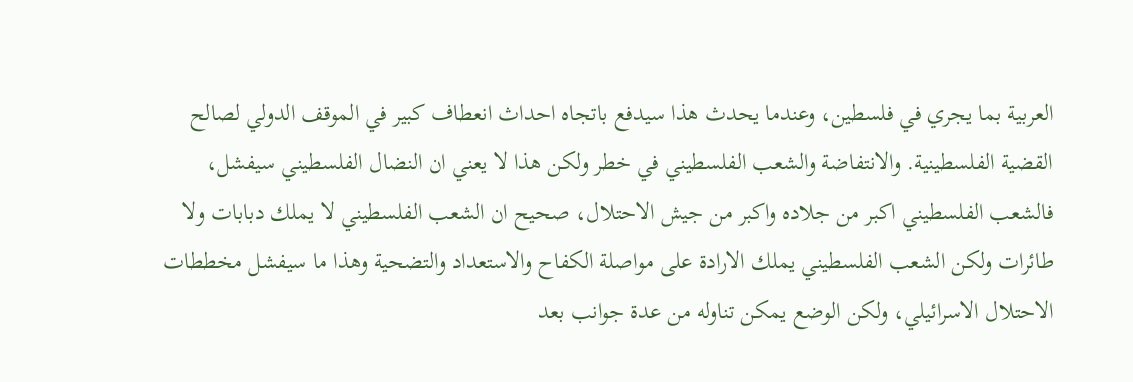العربية بما يجري في فلسطين، وعندما يحدث هذا سيدفع باتجاه احداث انعطاف كبير في الموقف الدولي لصالح القضية الفلسطينية. والانتفاضة والشعب الفلسطيني في خطر ولكن هذا لا يعني ان النضال الفلسطيني سيفشل، فالشعب الفلسطيني اكبر من جلاده واكبر من جيش الاحتلال، صحيح ان الشعب الفلسطيني لا يملك دبابات ولا طائرات ولكن الشعب الفلسطيني يملك الارادة على مواصلة الكفاح والاستعداد والتضحية وهذا ما سيفشل مخططات الاحتلال الاسرائيلي، ولكن الوضع يمكن تناوله من عدة جوانب بعد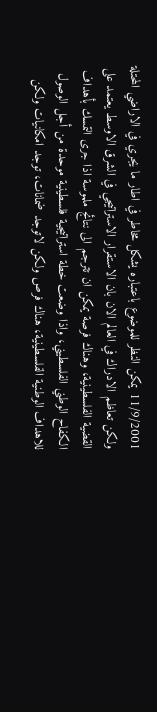11/9/2001 يمكن النظر للموضوع باعتباره يشكل مخاطر في اطار ما يجري في الاراضي المحتلة ولكن تعاظم الادراك في العالم الان بان الاستقرار الاستراتيجي في الشرق الاوسط يعتمد على القضية الفلسطينية، وهناك فرصة يمكن ان تترجم الى نتائج ملموسة اذا جرى التمسك بأهداف الكفاح الوطني الفلسطيني، واذا وضعت خطة استراتيجية فلسطينية موحدة من أجل الوصول للاهداف الوطنية الفلسطينية، هناك فرص ولكن لاتوجد ضمانات، توجد امكانيات ولكن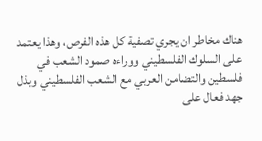هناك مخاطر ان يجري تصفية كل هذه الفرص، وهذا يعتمد على السلوك الفلسطيني ووراءه صمود الشعب في فلسطين والتضامن العربي مع الشعب الفلسطيني وبذل جهد فعال على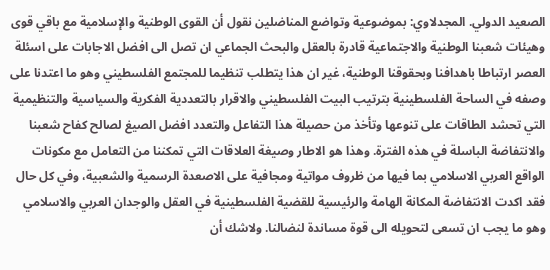الصعيد الدولي. المجدلاوي: بموضوعية وتواضع المناضلين نقول أن القوى الوطنية والإسلامية مع باقي قوى وهيئات شعبنا الوطنية والاجتماعية قادرة بالعقل والبحث الجماعي ان تصل الى افضل الاجابات على اسئلة العصر ارتباطا باهدافنا وبحقوقنا الوطنية، غير ان هذا يتطلب تنظيما للمجتمع الفلسطيني وهو ما اعتدنا على وصفه في الساحة الفلسطينية بترتيب البيت الفلسطيني والاقرار بالتعددية الفكرية والسياسية والتنظيمية التي تحشد الطاقات على تنوعها وتأخذ من حصيلة هذا التفاعل والتعدد افضل الصيغ لصالح كفاح شعبنا والانتفاضة الباسلة في هذه الفترة. وهذا هو الاطار وصيغة العلاقات التي تمكننا من التعامل مع مكونات الواقع العربي الاسلامي بما فيها من ظروف مواتية ومجافية على الاصعدة الرسمية والشعبية، وفي كل حال فقد اكدت الانتفاضة المكانة الهامة والرئيسية للقضية الفلسطينية في العقل والوجدان العربي والاسلامي وهو ما يجب ان تسعى لتحويله الى قوة مساندة لنضالنا. ولاشك أن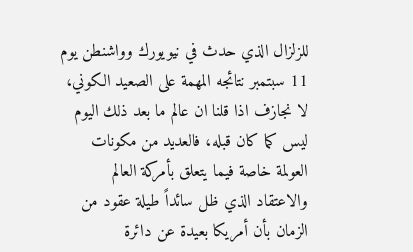للزلزال الذي حدث في نيويورك وواشنطن يوم 11 سبتمبر نتائجه المهمة على الصعيد الكوني، لا نجازف اذا قلنا ان عالم ما بعد ذلك اليوم ليس كما كان قبله، فالعديد من مكونات العولمة خاصة فيما يتعلق بأمركة العالم والاعتقاد الذي ظل سائداً طيلة عقود من الزمان بأن أمريكا بعيدة عن دائرة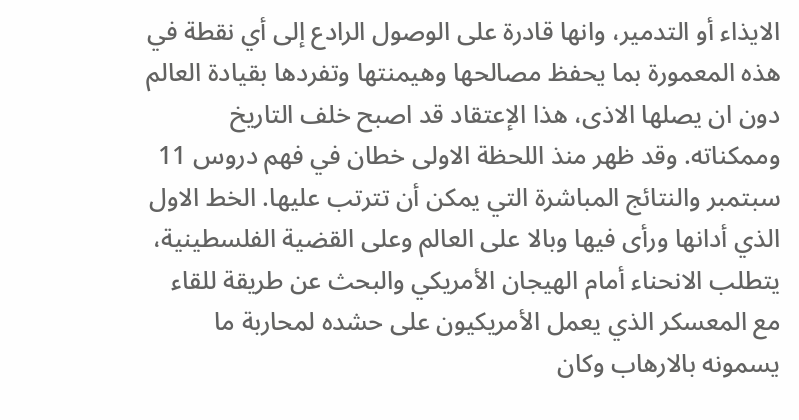الايذاء أو التدمير، وانها قادرة على الوصول الرادع إلى أي نقطة في هذه المعمورة بما يحفظ مصالحها وهيمنتها وتفردها بقيادة العالم دون ان يصلها الاذى، هذا الإعتقاد قد اصبح خلف التاريخ وممكناته. وقد ظهر منذ اللحظة الاولى خطان في فهم دروس 11 سبتمبر والنتائج المباشرة التي يمكن أن تترتب عليها. الخط الاول الذي أدانها ورأى فيها وبالا على العالم وعلى القضية الفلسطينية، يتطلب الانحناء أمام الهيجان الأمريكي والبحث عن طريقة للقاء مع المعسكر الذي يعمل الأمريكيون على حشده لمحاربة ما يسمونه بالارهاب وكان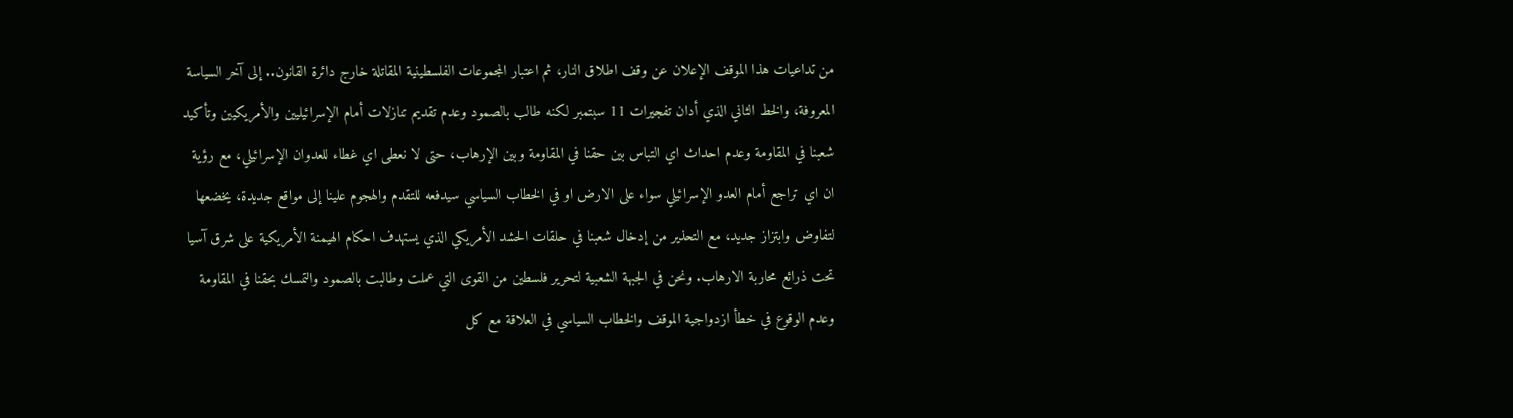من تداعيات هذا الموقف الإعلان عن وقف اطلاق النار، ثم اعتبار المجموعات الفلسطينية المقاتلة خارج دائرة القانون.. إلى آخر السياسة المعروفة، والخط الثاني الذي أدان تفجيرات 11 سبتمبر لكنه طالب بالصمود وعدم تقديم تنازلات أمام الإسرائيليين والأمريكيين وتأكيد شعبنا في المقاومة وعدم احداث اي التباس بين حقنا في المقاومة وبين الإرهاب، حتى لا نعطى اي غطاء للعدوان الإسرائيلي، مع رؤية ان اي تراجع أمام العدو الإسرائيلي سواء على الارض او في الخطاب السياسي سيدفعه للتقدم والهجوم علينا إلى مواقع جديدة، يخضعها لتفاوض وابتزاز جديد، مع التحذير من إدخال شعبنا في حلقات الحشد الأمريكي الذي يستهدف احكام الهيمنة الأمريكية على شرق آسيا تحت ذرائع محاربة الارهاب. ونحن في الجبهة الشعبية لتحرير فلسطين من القوى التي عملت وطالبت بالصمود والتمسك بحقنا في المقاومة وعدم الوقوع في خطأ ازدواجية الموقف والخطاب السياسي في العلاقة مع كل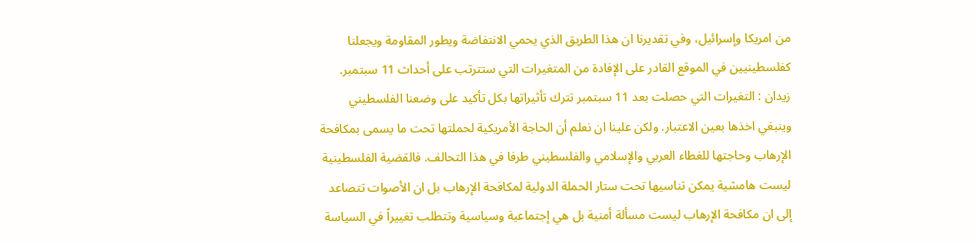من امريكا وإسرائيل، وفي تقديرنا ان هذا الطريق الذي يحمي الانتفاضة ويطور المقاومة ويجعلنا كفلسطينيين في الموقع القادر على الإفادة من المتغيرات التي ستترتب على أحداث 11 سبتمبر. زيدان : التغيرات التي حصلت بعد 11 سبتمبر تترك تأثيراتها بكل تأكيد على وضعنا الفلسطيني وينبغي اخذها بعين الاعتبار. ولكن علينا ان نعلم أن الحاجة الأمريكية لحملتها تحت ما يسمى بمكافحة الإرهاب وحاجتها للغطاء العربي والإسلامي والفلسطيني طرفا في هذا التحالف. فالقضية الفلسطينية ليست هامشية يمكن تناسيها تحت ستار الحملة الدولية لمكافحة الإرهاب بل ان الأصوات تتصاعد إلى ان مكافحة الإرهاب ليست مسألة أمنية بل هي إجتماعية وسياسية وتتطلب تغييراً في السياسة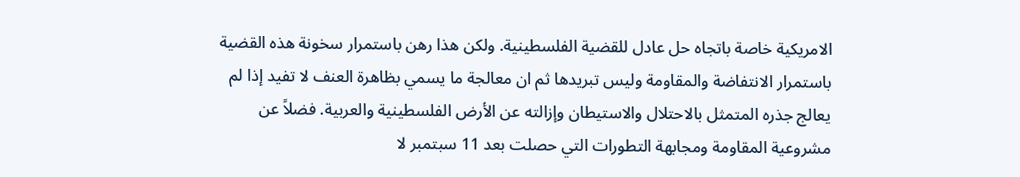الامريكية خاصة باتجاه حل عادل للقضية الفلسطينية. ولكن هذا رهن باستمرار سخونة هذه القضية باستمرار الانتفاضة والمقاومة وليس تبريدها ثم ان معالجة ما يسمي بظاهرة العنف لا تفيد إذا لم يعالج جذره المتمثل بالاحتلال والاستيطان وإزالته عن الأرض الفلسطينية والعربية. فضلاً عن مشروعية المقاومة ومجابهة التطورات التي حصلت بعد 11 سبتمبر لا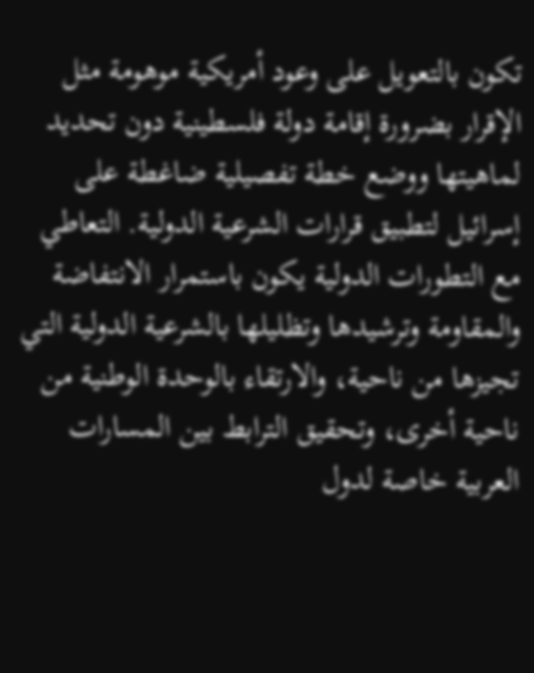تكون بالتعويل على وعود أمريكية موهومة مثل الإقرار بضرورة إقامة دولة فلسطينية دون تحديد لماهيتها ووضع خطة تفصيلية ضاغطة على إسرائيل لتطبيق قرارات الشرعية الدولية. التعاطي مع التطورات الدولية يكون باستمرار الانتفاضة والمقاومة وترشيدها وتظليلها بالشرعية الدولية التي تجيزها من ناحية، والارتقاء بالوحدة الوطنية من ناحية أخرى، وتحقيق الترابط بين المسارات العربية خاصة لدول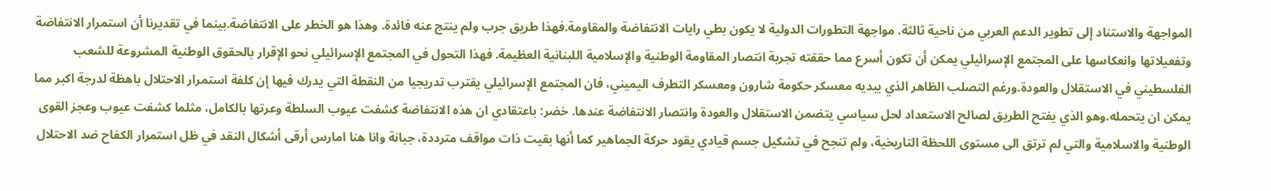المواجهة والاستناد إلى تطوير الدعم العربي من ناحية ثالثة. مواجهة التطورات الدولية لا يكون بطي رايات الانتفاضة والمقاومة.فهذا طريق جرب ولم ينتج عنه فائدة. وهذا هو الخطر على الانتفاضة.بينما في تقديرنا أن استمرار الانتفاضة وتفعيلاتها وانعكاسها على المجتمع الإسرائيلي يمكن أن تكون أسرع مما حققته تجربة انتصار المقاومة الوطنية والإسلامية اللبنانية العظيمة. فهذا التحول في المجتمع الإسرائيلي نحو الإقرار بالحقوق الوطنية المشروعة للشعب الفلسطيني في الاستقلال والعودة.ورغم التصلب الظاهر الذي يبديه معسكر حكومة شارون ومعسكر التطرف اليميني، فان المجتمع الإسرائيلي يقترب تدريجيا من النقطة التي يدرك فيها إن كلفة استمرار الاحتلال باهظة لدرجة اكبر مما يمكن ان يتحمله.وهو الذي يفتح الطريق لصالح الاستعداد لحل سياسي يتضمن الاستقلال والعودة وانتصار الانتفاضة عندها. خضر: باعتقادي ان هذه الانتفاضة كشفت عيوب السلطة وعرتها بالكامل، مثلما كشفت عيوب وعجز القوى الوطنية والاسلامية والتي لم ترتق الى مستوى اللحظة التاريخية، ولم تنجح في تشكيل جسم قيادي يقود حركة الجماهير كما أنها بقيت ذات مواقف مترددة، جبانة وانا هنا امارس أرقى أشكال النقد في ظل استمرار الكفاح ضد الاحتلال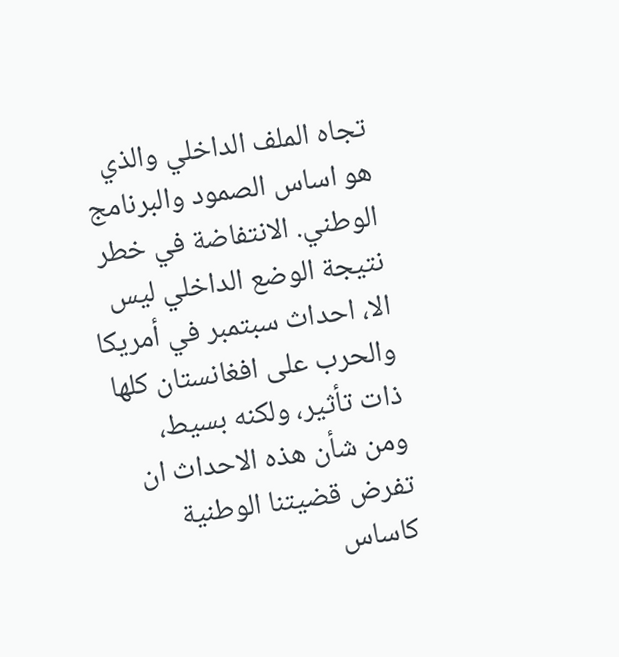تجاه الملف الداخلي والذي هو اساس الصمود والبرنامج الوطني. الانتفاضة في خطر نتيجة الوضع الداخلي ليس الا، احداث سبتمبر في أمريكا والحرب على افغانستان كلها ذات تأثير، ولكنه بسيط، ومن شأن هذه الاحداث ان تفرض قضيتنا الوطنية كاساس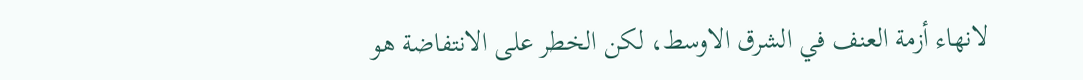لانهاء أزمة العنف في الشرق الاوسط، لكن الخطر على الانتفاضة هو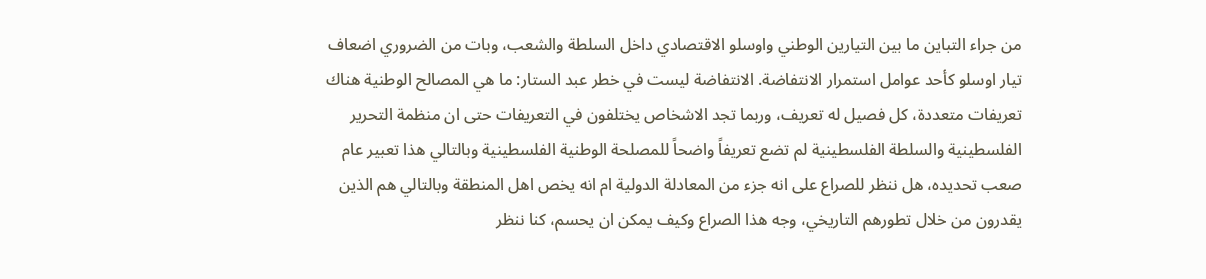من جراء التباين ما بين التيارين الوطني واوسلو الاقتصادي داخل السلطة والشعب، وبات من الضروري اضعاف تيار اوسلو كأحد عوامل استمرار الانتفاضة. الانتفاضة ليست في خطر عبد الستار: ما هي المصالح الوطنية هناك تعريفات متعددة، كل فصيل له تعريف، وربما تجد الاشخاص يختلفون في التعريفات حتى ان منظمة التحرير الفلسطينية والسلطة الفلسطينية لم تضع تعريفاً واضحاً للمصلحة الوطنية الفلسطينية وبالتالي هذا تعبير عام صعب تحديده، هل ننظر للصراع على انه جزء من المعادلة الدولية ام انه يخص اهل المنطقة وبالتالي هم الذين يقدرون من خلال تطورهم التاريخي، وجه هذا الصراع وكيف يمكن ان يحسم، كنا ننظر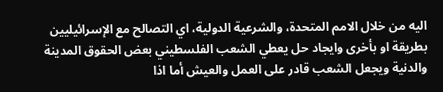اليه من خلال الامم المتحدة، والشرعية الدولية، اي التصالح مع الإسرائيليين بطريقة او بأخرى وايجاد حل يعطي الشعب الفلسطيني بعض الحقوق المدينة والدنية ويجعل الشعب قادر على العمل والعيش أما اذا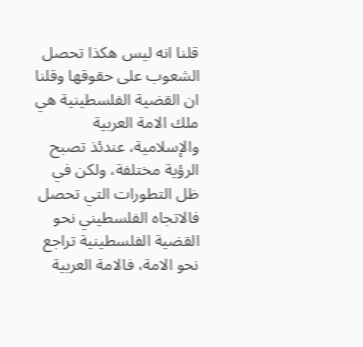قلنا انه ليس هكذا تحصل الشعوب على حقوقها وقلنا ان القضية الفلسطينية هي ملك الامة العربية والإسلامية، عندئذ تصبح الرؤية مختلفة، ولكن في ظل التطورات التي تحصل فالاتجاه الفلسطيني نحو القضية الفلسطينية تراجع نحو الامة، فالامة العربية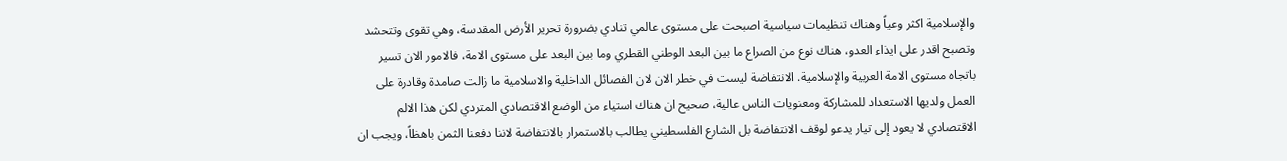والإسلامية اكثر وعياً وهناك تنظيمات سياسية اصبحت على مستوى عالمي تنادي بضرورة تحرير الأرض المقدسة، وهي تقوى وتتحشد وتصبح اقدر على ايذاء العدو، هناك نوع من الصراع ما بين البعد الوطني القطري وما بين البعد على مستوى الامة، فالامور الان تسير باتجاه مستوى الامة العربية والإسلامية. الانتفاضة ليست في خطر الان لان الفصائل الداخلية والاسلامية ما زالت صامدة وقادرة على العمل ولديها الاستعداد للمشاركة ومعنويات الناس عالية، صحيح ان هناك استياء من الوضع الاقتصادي المتردي لكن هذا الالم الاقتصادي لا يعود إلى تيار يدعو لوقف الانتفاضة بل الشارع الفلسطيني يطالب بالاستمرار بالانتفاضة لاننا دفعنا الثمن باهظاً، ويجب ان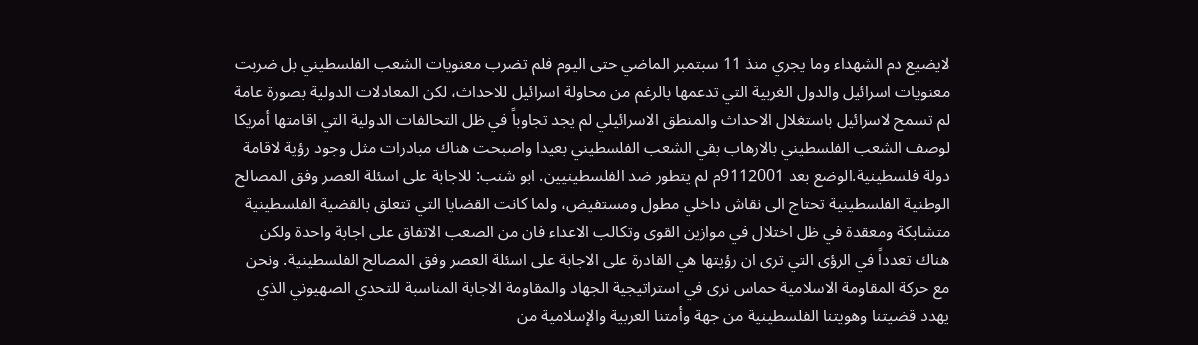لايضيع دم الشهداء وما يجري منذ 11 سبتمبر الماضي حتى اليوم فلم تضرب معنويات الشعب الفلسطيني بل ضربت معنويات اسرائيل والدول الغربية التي تدعمها بالرغم من محاولة اسرائيل للاحداث، لكن المعادلات الدولية بصورة عامة لم تسمح لاسرائيل باستغلال الاحداث والمنطق الاسرائيلي لم يجد تجاوباً في ظل التحالفات الدولية التي اقامتها أمريكا لوصف الشعب الفلسطيني بالارهاب بقي الشعب الفلسطيني بعيدا واصبحت هناك مبادرات مثل وجود رؤية لاقامة دولة فلسطينية.الوضع بعد 9112001م لم يتطور ضد الفلسطينيين. ابو شنب: للاجابة على اسئلة العصر وفق المصالح الوطنية الفلسطينية تحتاج الى نقاش داخلي مطول ومستفيض، ولما كانت القضايا التي تتعلق بالقضية الفلسطينية متشابكة ومعقدة في ظل اختلال في موازين القوى وتكالب الاعداء فان من الصعب الاتفاق على اجابة واحدة ولكن هناك تعدداً في الرؤى التي ترى ان رؤيتها هي القادرة على الاجابة على اسئلة العصر وفق المصالح الفلسطينية. ونحن مع حركة المقاومة الاسلامية حماس نرى في استراتيجية الجهاد والمقاومة الاجابة المناسبة للتحدي الصهيوني الذي يهدد قضيتنا وهويتنا الفلسطينية من جهة وأمتنا العربية والإسلامية من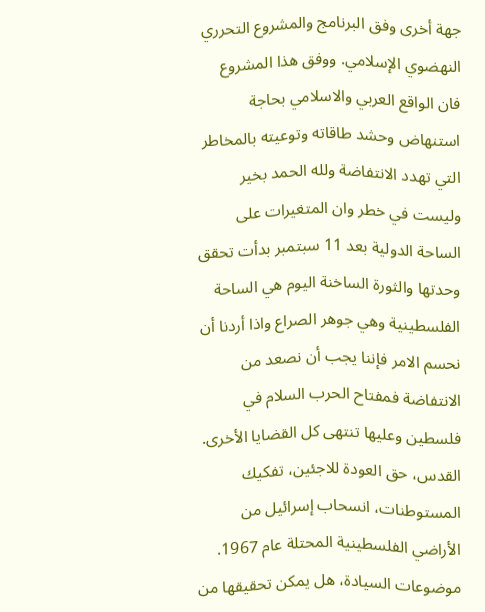جهة أخرى وفق البرنامج والمشروع التحرري النهضوي الإسلامي. ووفق هذا المشروع فان الواقع العربي والاسلامي بحاجة استنهاض وحشد طاقاته وتوعيته بالمخاطر التي تهدد الانتفاضة ولله الحمد بخير وليست في خطر وان المتغيرات على الساحة الدولية بعد 11 سبتمبر بدأت تحقق وحدتها والثورة الساخنة اليوم هي الساحة الفلسطينية وهي جوهر الصراع واذا أردنا أن نحسم الامر فإننا يجب أن نصعد من الانتفاضة فمفتاح الحرب السلام في فلسطين وعليها تنتهى كل القضايا الأخرى. القدس، حق العودة للاجئين، تفكيك المستوطنات، انسحاب إسرائيل من الأراضي الفلسطينية المحتلة عام 1967. موضوعات السيادة، هل يمكن تحقيقها من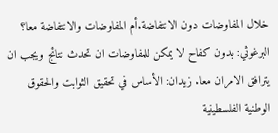خلال المفاوضات دون الانتفاضة.أم المفاوضات والانتفاضة معا؟ البرغوثي: بدون كفاح لا يمكن للمفاوضات ان تحدث نتائج ويجب ان يترافق الامران معا. زيدان: الأساس في تحقيق الثوابت والحقوق الوطنية الفلسطينية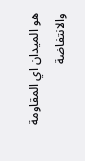هو الميدان اي المقاومة والانتفاضة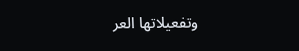وتفعيلاتها العر